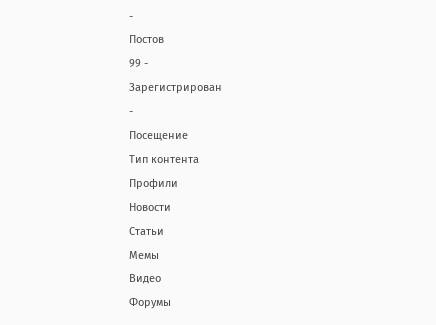-
Постов
99 -
Зарегистрирован
-
Посещение
Тип контента
Профили
Новости
Статьи
Мемы
Видео
Форумы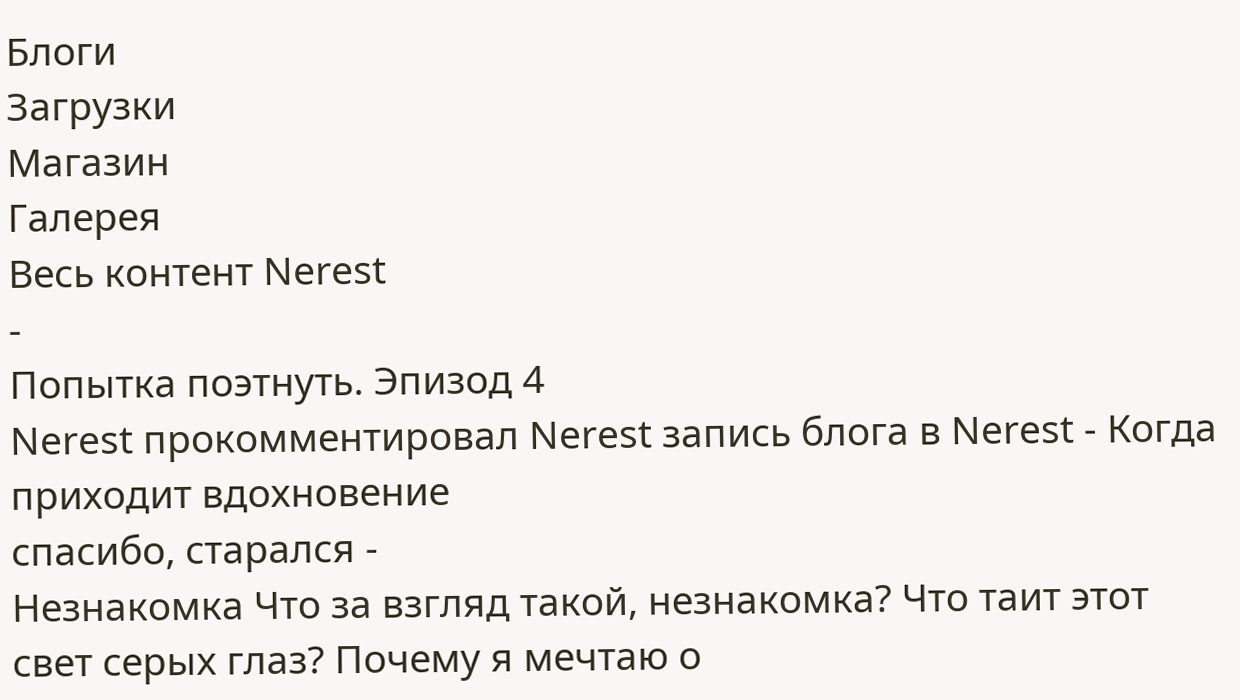Блоги
Загрузки
Магазин
Галерея
Весь контент Nerest
-
Попытка поэтнуть. Эпизод 4
Nerest прокомментировал Nerest запись блога в Nerest - Когда приходит вдохновение
спасибо, старался -
Незнакомка Что за взгляд такой, незнакомка? Что таит этот свет серых глаз? Почему я мечтаю о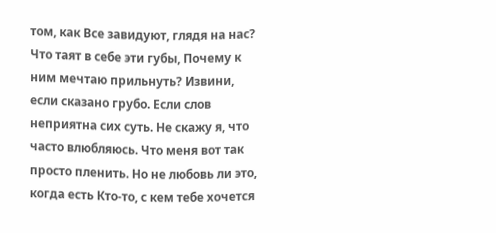том, как Все завидуют, глядя на нас? Что таят в себе эти губы, Почему к ним мечтаю прильнуть? Извини, если сказано грубо. Если слов неприятна сих суть. Не скажу я, что часто влюбляюсь. Что меня вот так просто пленить. Но не любовь ли это, когда есть Кто-то, с кем тебе хочется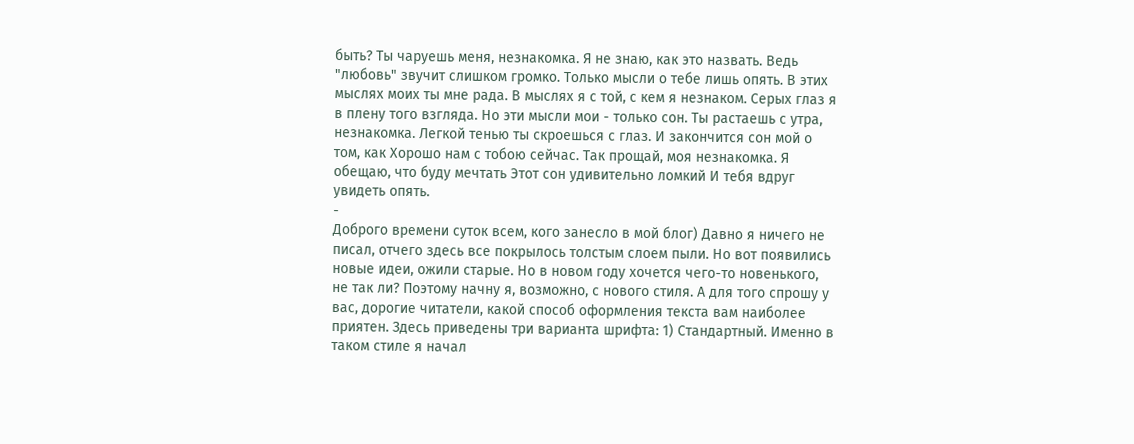быть? Ты чаруешь меня, незнакомка. Я не знаю, как это назвать. Ведь "любовь" звучит слишком громко. Только мысли о тебе лишь опять. В этих мыслях моих ты мне рада. В мыслях я с той, с кем я незнаком. Серых глаз я в плену того взгляда. Но эти мысли мои - только сон. Ты растаешь с утра, незнакомка. Легкой тенью ты скроешься с глаз. И закончится сон мой о том, как Хорошо нам с тобою сейчас. Так прощай, моя незнакомка. Я обещаю, что буду мечтать Этот сон удивительно ломкий И тебя вдруг увидеть опять.
-
Доброго времени суток всем, кого занесло в мой блог) Давно я ничего не писал, отчего здесь все покрылось толстым слоем пыли. Но вот появились новые идеи, ожили старые. Но в новом году хочется чего-то новенького, не так ли? Поэтому начну я, возможно, с нового стиля. А для того спрошу у вас, дорогие читатели, какой способ оформления текста вам наиболее приятен. Здесь приведены три варианта шрифта: 1) Стандартный. Именно в таком стиле я начал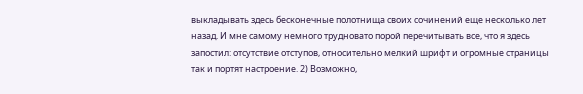выкладывать здесь бесконечные полотнища своих сочинений еще несколько лет назад. И мне самому немного трудновато порой перечитывать все, что я здесь запостил: отсутствие отступов, относительно мелкий шрифт и огромные страницы так и портят настроение. 2) Возможно,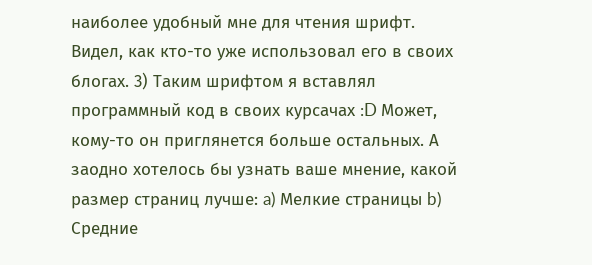наиболее удобный мне для чтения шрифт. Видел, как кто-то уже использовал его в своих блогах. 3) Таким шрифтом я вставлял программный код в своих курсачах :D Может, кому-то он приглянется больше остальных. А заодно хотелось бы узнать ваше мнение, какой размер страниц лучше: a) Мелкие страницы b) Средние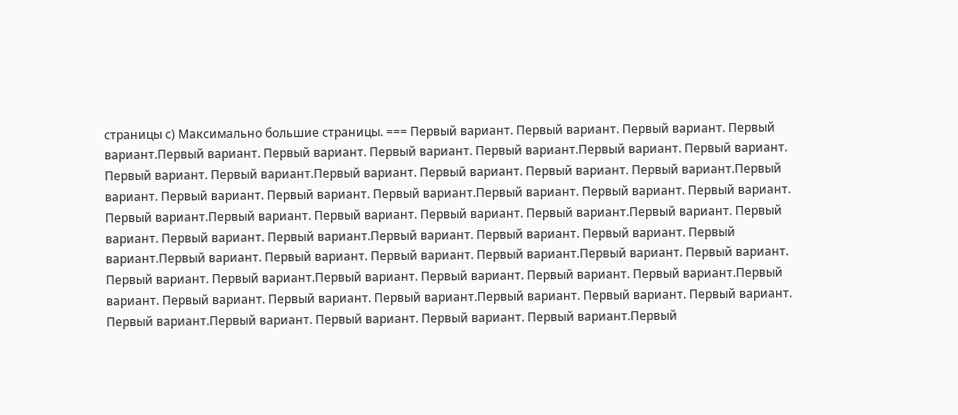страницы с) Максимально большие страницы. === Первый вариант. Первый вариант. Первый вариант. Первый вариант.Первый вариант. Первый вариант. Первый вариант. Первый вариант.Первый вариант. Первый вариант. Первый вариант. Первый вариант.Первый вариант. Первый вариант. Первый вариант. Первый вариант.Первый вариант. Первый вариант. Первый вариант. Первый вариант.Первый вариант. Первый вариант. Первый вариант. Первый вариант.Первый вариант. Первый вариант. Первый вариант. Первый вариант.Первый вариант. Первый вариант. Первый вариант. Первый вариант.Первый вариант. Первый вариант. Первый вариант. Первый вариант.Первый вариант. Первый вариант. Первый вариант. Первый вариант.Первый вариант. Первый вариант. Первый вариант. Первый вариант.Первый вариант. Первый вариант. Первый вариант. Первый вариант.Первый вариант. Первый вариант. Первый вариант. Первый вариант.Первый вариант. Первый вариант. Первый вариант. Первый вариант.Первый вариант. Первый вариант. Первый вариант. Первый вариант.Первый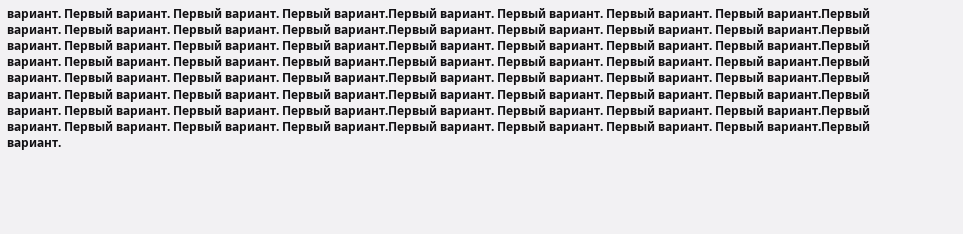вариант. Первый вариант. Первый вариант. Первый вариант.Первый вариант. Первый вариант. Первый вариант. Первый вариант.Первый вариант. Первый вариант. Первый вариант. Первый вариант.Первый вариант. Первый вариант. Первый вариант. Первый вариант.Первый вариант. Первый вариант. Первый вариант. Первый вариант.Первый вариант. Первый вариант. Первый вариант. Первый вариант.Первый вариант. Первый вариант. Первый вариант. Первый вариант.Первый вариант. Первый вариант. Первый вариант. Первый вариант.Первый вариант. Первый вариант. Первый вариант. Первый вариант.Первый вариант. Первый вариант. Первый вариант. Первый вариант.Первый вариант. Первый вариант. Первый вариант. Первый вариант.Первый вариант. Первый вариант. Первый вариант. Первый вариант.Первый вариант. Первый вариант. Первый вариант. Первый вариант.Первый вариант. Первый вариант. Первый вариант. Первый вариант.Первый вариант. Первый вариант. Первый вариант. Первый вариант.Первый вариант. Первый вариант. Первый вариант. Первый вариант.Первый вариант.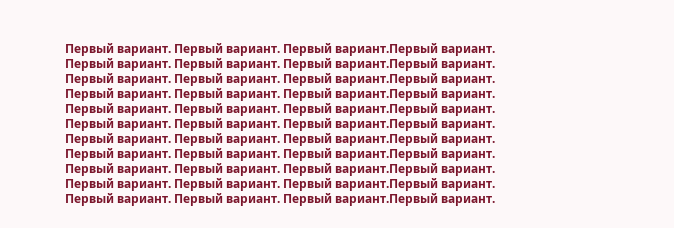Первый вариант. Первый вариант. Первый вариант.Первый вариант. Первый вариант. Первый вариант. Первый вариант.Первый вариант. Первый вариант. Первый вариант. Первый вариант.Первый вариант. Первый вариант. Первый вариант. Первый вариант.Первый вариант. Первый вариант. Первый вариант. Первый вариант.Первый вариант. Первый вариант. Первый вариант. Первый вариант.Первый вариант. Первый вариант. Первый вариант. Первый вариант.Первый вариант. Первый вариант. Первый вариант. Первый вариант.Первый вариант. Первый вариант. Первый вариант. Первый вариант.Первый вариант. Первый вариант. Первый вариант. Первый вариант.Первый вариант. Первый вариант. Первый вариант. Первый вариант.Первый вариант.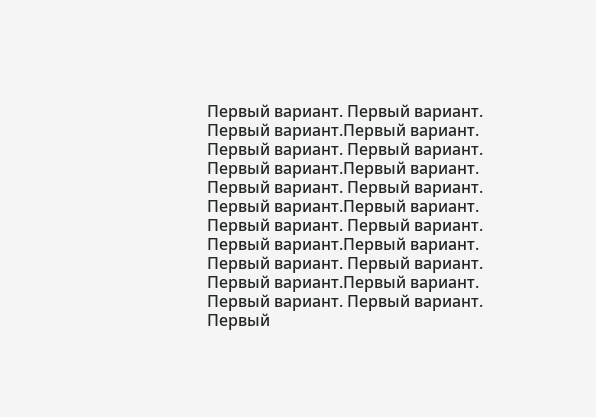Первый вариант. Первый вариант. Первый вариант.Первый вариант. Первый вариант. Первый вариант. Первый вариант.Первый вариант. Первый вариант. Первый вариант. Первый вариант.Первый вариант. Первый вариант. Первый вариант. Первый вариант.Первый вариант. Первый вариант. Первый вариант. Первый вариант.Первый вариант. Первый вариант. Первый вариант. Первый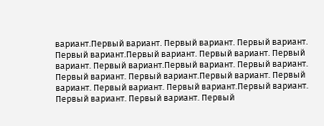вариант.Первый вариант. Первый вариант. Первый вариант. Первый вариант.Первый вариант. Первый вариант. Первый вариант. Первый вариант.Первый вариант. Первый вариант. Первый вариант. Первый вариант.Первый вариант. Первый вариант. Первый вариант. Первый вариант.Первый вариант. Первый вариант. Первый вариант. Первый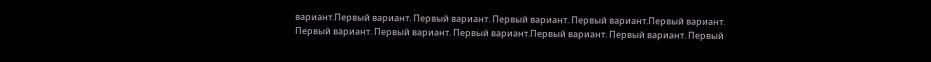вариант.Первый вариант. Первый вариант. Первый вариант. Первый вариант.Первый вариант. Первый вариант. Первый вариант. Первый вариант.Первый вариант. Первый вариант. Первый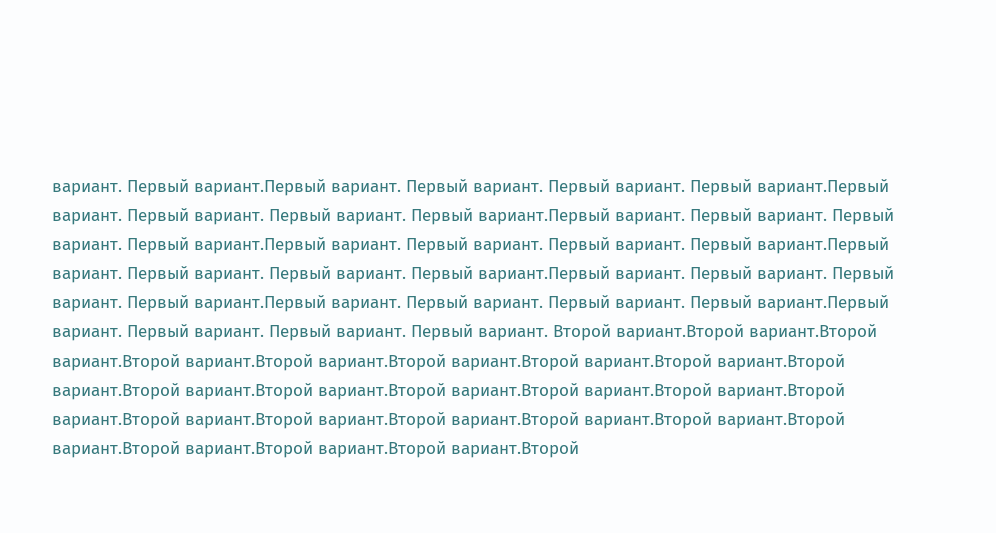вариант. Первый вариант.Первый вариант. Первый вариант. Первый вариант. Первый вариант.Первый вариант. Первый вариант. Первый вариант. Первый вариант.Первый вариант. Первый вариант. Первый вариант. Первый вариант.Первый вариант. Первый вариант. Первый вариант. Первый вариант.Первый вариант. Первый вариант. Первый вариант. Первый вариант.Первый вариант. Первый вариант. Первый вариант. Первый вариант.Первый вариант. Первый вариант. Первый вариант. Первый вариант.Первый вариант. Первый вариант. Первый вариант. Первый вариант. Второй вариант.Второй вариант.Второй вариант.Второй вариант.Второй вариант.Второй вариант.Второй вариант.Второй вариант.Второй вариант.Второй вариант.Второй вариант.Второй вариант.Второй вариант.Второй вариант.Второй вариант.Второй вариант.Второй вариант.Второй вариант.Второй вариант.Второй вариант.Второй вариант.Второй вариант.Второй вариант.Второй вариант.Второй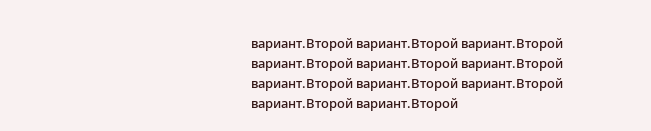вариант.Второй вариант.Второй вариант.Второй вариант.Второй вариант.Второй вариант.Второй вариант.Второй вариант.Второй вариант.Второй вариант.Второй вариант.Второй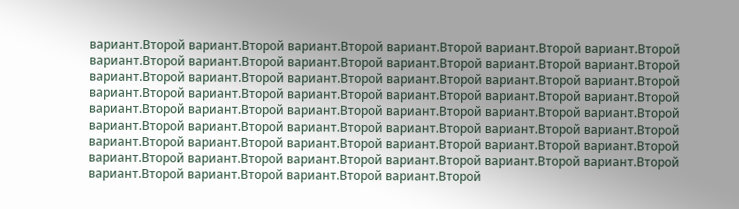вариант.Второй вариант.Второй вариант.Второй вариант.Второй вариант.Второй вариант.Второй вариант.Второй вариант.Второй вариант.Второй вариант.Второй вариант.Второй вариант.Второй вариант.Второй вариант.Второй вариант.Второй вариант.Второй вариант.Второй вариант.Второй вариант.Второй вариант.Второй вариант.Второй вариант.Второй вариант.Второй вариант.Второй вариант.Второй вариант.Второй вариант.Второй вариант.Второй вариант.Второй вариант.Второй вариант.Второй вариант.Второй вариант.Второй вариант.Второй вариант.Второй вариант.Второй вариант.Второй вариант.Второй вариант.Второй вариант.Второй вариант.Второй вариант.Второй вариант.Второй вариант.Второй вариант.Второй вариант.Второй вариант.Второй вариант.Второй вариант.Второй вариант.Второй вариант.Второй вариант.Второй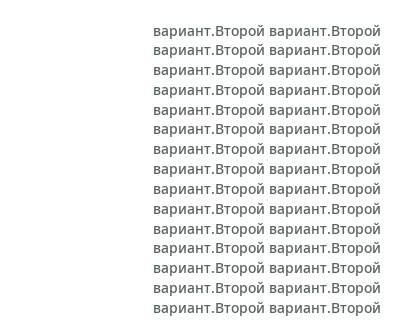вариант.Второй вариант.Второй вариант.Второй вариант.Второй вариант.Второй вариант.Второй вариант.Второй вариант.Второй вариант.Второй вариант.Второй вариант.Второй вариант.Второй вариант.Второй вариант.Второй вариант.Второй вариант.Второй вариант.Второй вариант.Второй вариант.Второй вариант.Второй вариант.Второй вариант.Второй вариант.Второй вариант.Второй вариант.Второй вариант.Второй вариант.Второй вариант.Второй вариант.Второй вариант.Второй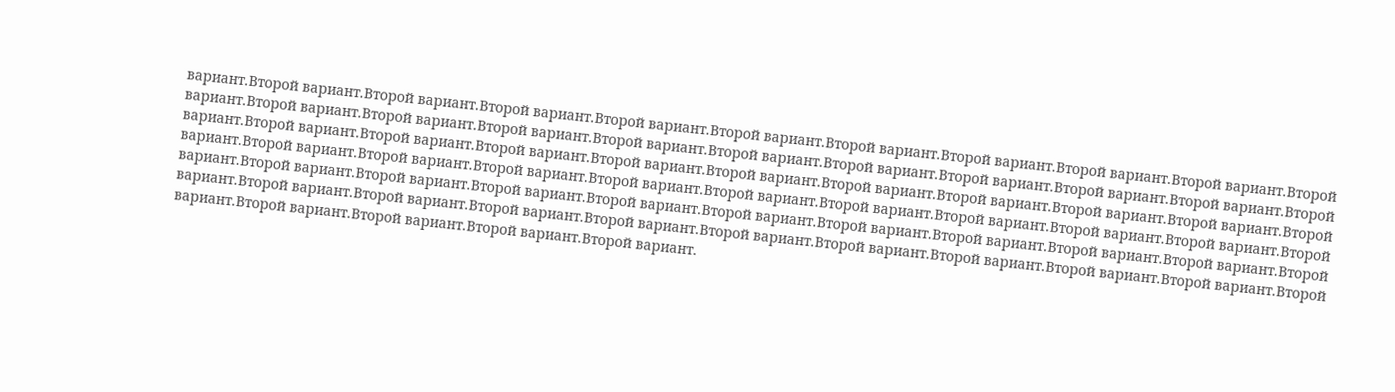вариант.Второй вариант.Второй вариант.Второй вариант.Второй вариант.Второй вариант.Второй вариант.Второй вариант.Второй вариант.Второй вариант.Второй вариант.Второй вариант.Второй вариант.Второй вариант.Второй вариант.Второй вариант.Второй вариант.Второй вариант.Второй вариант.Второй вариант.Второй вариант.Второй вариант.Второй вариант.Второй вариант.Второй вариант.Второй вариант.Второй вариант.Второй вариант.Второй вариант.Второй вариант.Второй вариант.Второй вариант.Второй вариант.Второй вариант.Второй вариант.Второй вариант.Второй вариант.Второй вариант.Второй вариант.Второй вариант.Второй вариант.Второй вариант.Второй вариант.Второй вариант.Второй вариант.Второй вариант.Второй вариант.Второй вариант.Второй вариант.Второй вариант.Второй вариант.Второй вариант.Второй вариант.Второй вариант.Второй вариант.Второй вариант.Второй вариант.Второй вариант.Второй вариант.Второй вариант.Второй вариант.Второй вариант.Второй вариант.Второй вариант.Второй вариант.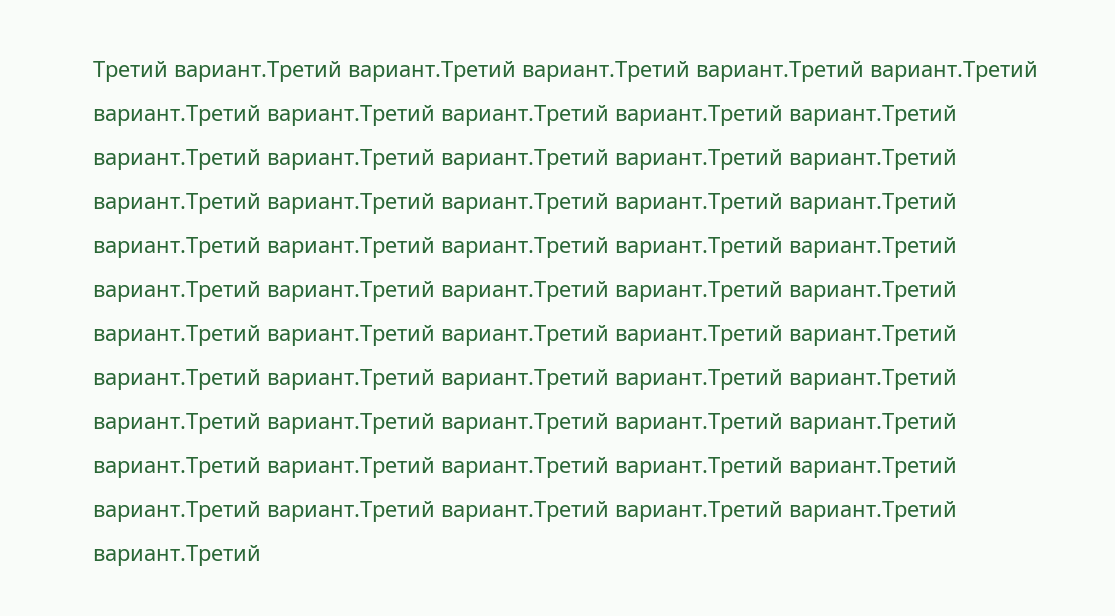Третий вариант.Третий вариант.Третий вариант.Третий вариант.Третий вариант.Третий вариант.Третий вариант.Третий вариант.Третий вариант.Третий вариант.Третий вариант.Третий вариант.Третий вариант.Третий вариант.Третий вариант.Третий вариант.Третий вариант.Третий вариант.Третий вариант.Третий вариант.Третий вариант.Третий вариант.Третий вариант.Третий вариант.Третий вариант.Третий вариант.Третий вариант.Третий вариант.Третий вариант.Третий вариант.Третий вариант.Третий вариант.Третий вариант.Третий вариант.Третий вариант.Третий вариант.Третий вариант.Третий вариант.Третий вариант.Третий вариант.Третий вариант.Третий вариант.Третий вариант.Третий вариант.Третий вариант.Третий вариант.Третий вариант.Третий вариант.Третий вариант.Третий вариант.Третий вариант.Третий вариант.Третий вариант.Третий вариант.Третий вариант.Третий вариант.Третий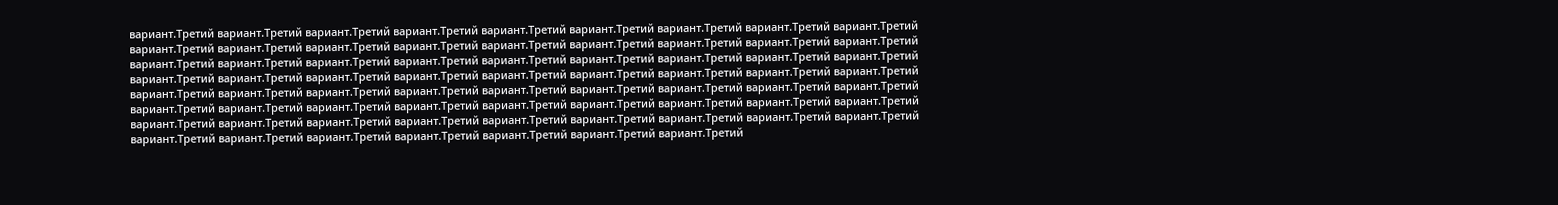вариант.Третий вариант.Третий вариант.Третий вариант.Третий вариант.Третий вариант.Третий вариант.Третий вариант.Третий вариант.Третий вариант.Третий вариант.Третий вариант.Третий вариант.Третий вариант.Третий вариант.Третий вариант.Третий вариант.Третий вариант.Третий вариант.Третий вариант.Третий вариант.Третий вариант.Третий вариант.Третий вариант.Третий вариант.Третий вариант.Третий вариант.Третий вариант.Третий вариант.Третий вариант.Третий вариант.Третий вариант.Третий вариант.Третий вариант.Третий вариант.Третий вариант.Третий вариант.Третий вариант.Третий вариант.Третий вариант.Третий вариант.Третий вариант.Третий вариант.Третий вариант.Третий вариант.Третий вариант.Третий вариант.Третий вариант.Третий вариант.Третий вариант.Третий вариант.Третий вариант.Третий вариант.Третий вариант.Третий вариант.Третий вариант.Третий вариант.Третий вариант.Третий вариант.Третий вариант.Третий вариант.Третий вариант.Третий вариант.Третий вариант.Третий вариант.Третий вариант.Третий вариант.Третий вариант.Третий вариант.Третий вариант.Третий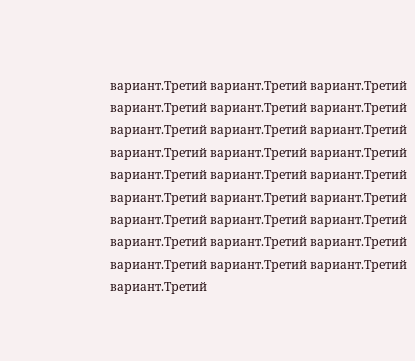вариант.Третий вариант.Третий вариант.Третий вариант.Третий вариант.Третий вариант.Третий вариант.Третий вариант.Третий вариант.Третий вариант.Третий вариант.Третий вариант.Третий вариант.Третий вариант.Третий вариант.Третий вариант.Третий вариант.Третий вариант.Третий вариант.Третий вариант.Третий вариант.Третий вариант.Третий вариант.Третий вариант.Третий вариант.Третий вариант.Третий вариант.Третий вариант.Третий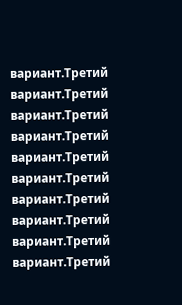вариант.Третий вариант.Третий вариант.Третий вариант.Третий вариант.Третий вариант.Третий вариант.Третий вариант.Третий вариант.Третий вариант.Третий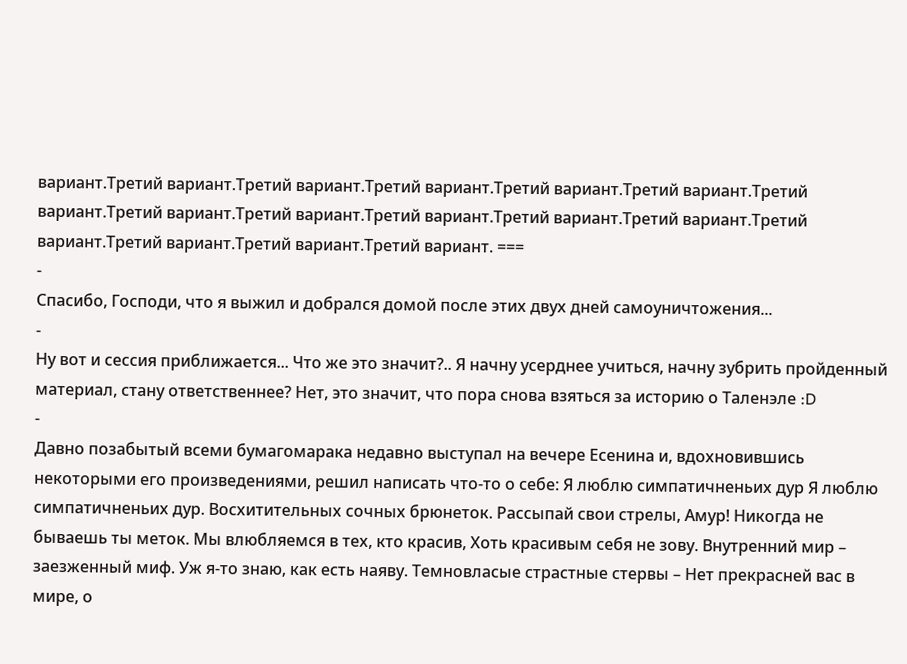вариант.Третий вариант.Третий вариант.Третий вариант.Третий вариант.Третий вариант.Третий вариант.Третий вариант.Третий вариант.Третий вариант.Третий вариант.Третий вариант.Третий вариант.Третий вариант.Третий вариант.Третий вариант. ===
-
Спасибо, Господи, что я выжил и добрался домой после этих двух дней самоуничтожения...
-
Ну вот и сессия приближается... Что же это значит?.. Я начну усерднее учиться, начну зубрить пройденный материал, стану ответственнее? Нет, это значит, что пора снова взяться за историю о Таленэле :D
-
Давно позабытый всеми бумагомарака недавно выступал на вечере Есенина и, вдохновившись некоторыми его произведениями, решил написать что-то о себе: Я люблю симпатичненьих дур Я люблю симпатичненьих дур. Восхитительных сочных брюнеток. Рассыпай свои стрелы, Амур! Никогда не бываешь ты меток. Мы влюбляемся в тех, кто красив, Хоть красивым себя не зову. Внутренний мир – заезженный миф. Уж я-то знаю, как есть наяву. Темновласые страстные стервы – Нет прекрасней вас в мире, о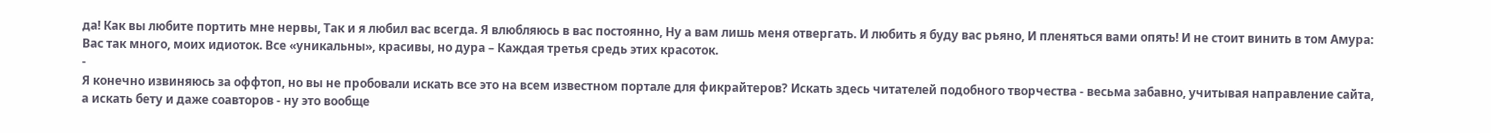да! Как вы любите портить мне нервы, Так и я любил вас всегда. Я влюбляюсь в вас постоянно, Ну а вам лишь меня отвергать. И любить я буду вас рьяно, И пленяться вами опять! И не стоит винить в том Амура: Вас так много, моих идиоток. Все «уникальны», красивы, но дура – Каждая третья средь этих красоток.
-
Я конечно извиняюсь за оффтоп, но вы не пробовали искать все это на всем известном портале для фикрайтеров? Искать здесь читателей подобного творчества - весьма забавно, учитывая направление сайта, а искать бету и даже соавторов - ну это вообще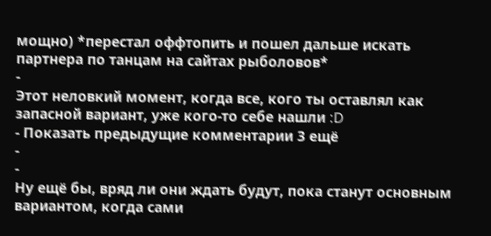мощно) *перестал оффтопить и пошел дальше искать партнера по танцам на сайтах рыболовов*
-
Этот неловкий момент, когда все, кого ты оставлял как запасной вариант, уже кого-то себе нашли :D
- Показать предыдущие комментарии 3 ещё
-
-
Ну ещё бы, вряд ли они ждать будут, пока станут основным вариантом, когда сами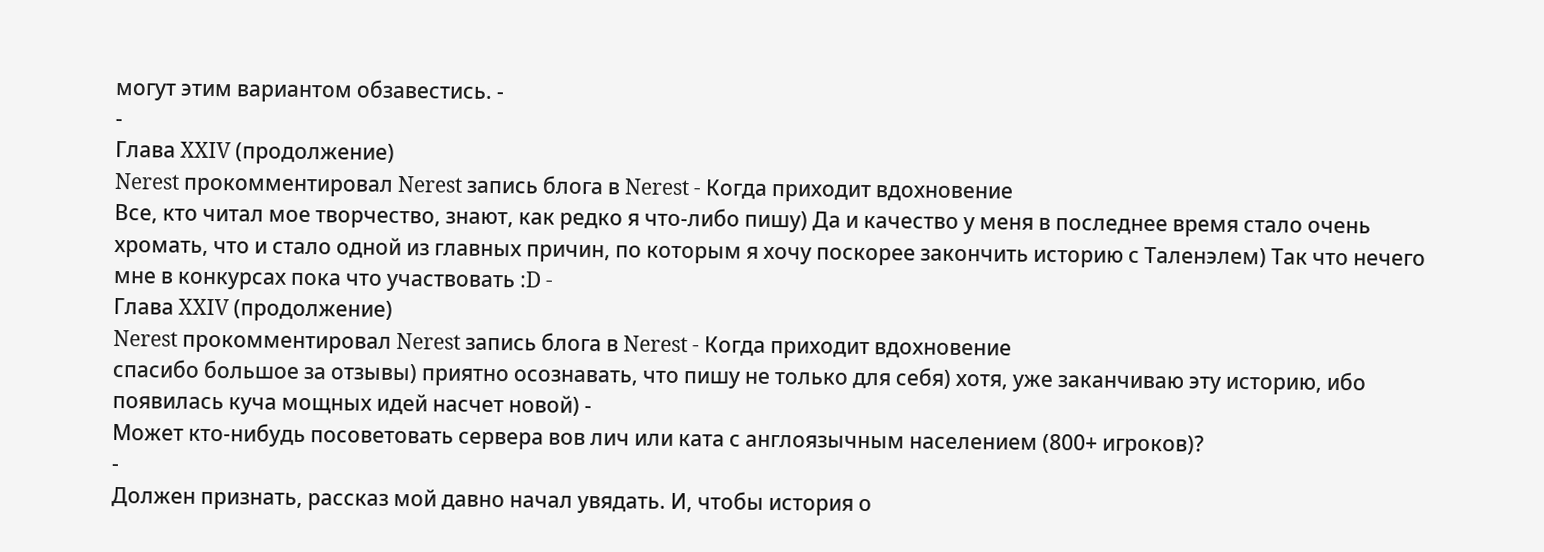могут этим вариантом обзавестись. -
-
Глава XXIV (продолжение)
Nerest прокомментировал Nerest запись блога в Nerest - Когда приходит вдохновение
Все, кто читал мое творчество, знают, как редко я что-либо пишу) Да и качество у меня в последнее время стало очень хромать, что и стало одной из главных причин, по которым я хочу поскорее закончить историю с Таленэлем) Так что нечего мне в конкурсах пока что участвовать :D -
Глава XXIV (продолжение)
Nerest прокомментировал Nerest запись блога в Nerest - Когда приходит вдохновение
спасибо большое за отзывы) приятно осознавать, что пишу не только для себя) хотя, уже заканчиваю эту историю, ибо появилась куча мощных идей насчет новой) -
Может кто-нибудь посоветовать сервера вов лич или ката с англоязычным населением (800+ игроков)?
-
Должен признать, рассказ мой давно начал увядать. И, чтобы история о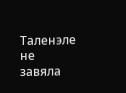Таленэле не завяла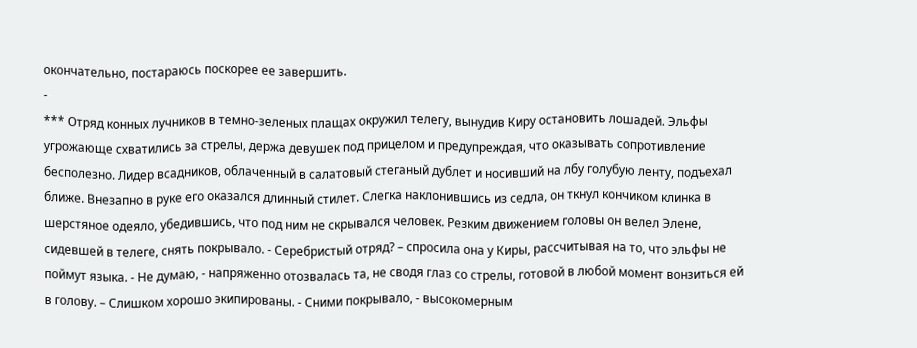окончательно, постараюсь поскорее ее завершить.
-
*** Отряд конных лучников в темно-зеленых плащах окружил телегу, вынудив Киру остановить лошадей. Эльфы угрожающе схватились за стрелы, держа девушек под прицелом и предупреждая, что оказывать сопротивление бесполезно. Лидер всадников, облаченный в салатовый стеганый дублет и носивший на лбу голубую ленту, подъехал ближе. Внезапно в руке его оказался длинный стилет. Слегка наклонившись из седла, он ткнул кончиком клинка в шерстяное одеяло, убедившись, что под ним не скрывался человек. Резким движением головы он велел Элене, сидевшей в телеге, снять покрывало. - Серебристый отряд? – спросила она у Киры, рассчитывая на то, что эльфы не поймут языка. - Не думаю, - напряженно отозвалась та, не сводя глаз со стрелы, готовой в любой момент вонзиться ей в голову. – Слишком хорошо экипированы. - Сними покрывало, - высокомерным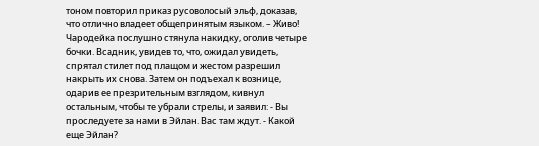тоном повторил приказ русоволосый эльф, доказав, что отлично владеет общепринятым языком. – Живо! Чародейка послушно стянула накидку, оголив четыре бочки. Всадник, увидев то, что, ожидал увидеть, спрятал стилет под плащом и жестом разрешил накрыть их снова. Затем он подъехал к вознице, одарив ее презрительным взглядом, кивнул остальным, чтобы те убрали стрелы, и заявил: - Вы проследуете за нами в Эйлан. Вас там ждут. - Какой еще Эйлан?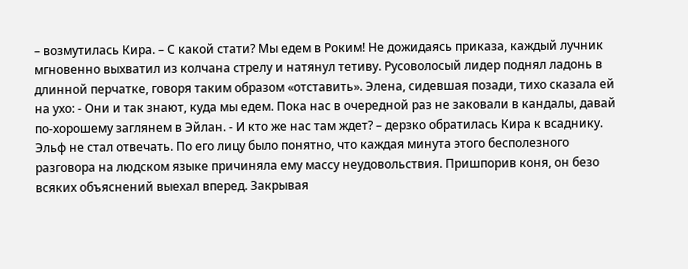– возмутилась Кира. – С какой стати? Мы едем в Роким! Не дожидаясь приказа, каждый лучник мгновенно выхватил из колчана стрелу и натянул тетиву. Русоволосый лидер поднял ладонь в длинной перчатке, говоря таким образом «отставить». Элена, сидевшая позади, тихо сказала ей на ухо: - Они и так знают, куда мы едем. Пока нас в очередной раз не заковали в кандалы, давай по-хорошему заглянем в Эйлан. - И кто же нас там ждет? – дерзко обратилась Кира к всаднику. Эльф не стал отвечать. По его лицу было понятно, что каждая минута этого бесполезного разговора на людском языке причиняла ему массу неудовольствия. Пришпорив коня, он безо всяких объяснений выехал вперед. Закрывая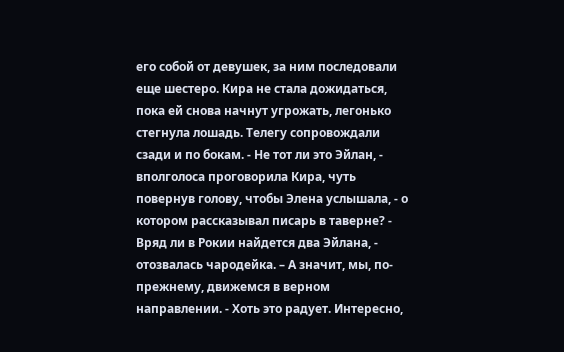его собой от девушек, за ним последовали еще шестеро. Кира не стала дожидаться, пока ей снова начнут угрожать, легонько стегнула лошадь. Телегу сопровождали сзади и по бокам. - Не тот ли это Эйлан, - вполголоса проговорила Кира, чуть повернув голову, чтобы Элена услышала, - о котором рассказывал писарь в таверне? - Вряд ли в Рокии найдется два Эйлана, - отозвалась чародейка. – А значит, мы, по-прежнему, движемся в верном направлении. - Хоть это радует. Интересно,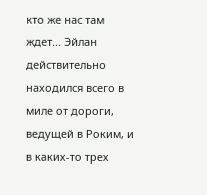кто же нас там ждет… Эйлан действительно находился всего в миле от дороги, ведущей в Роким, и в каких-то трех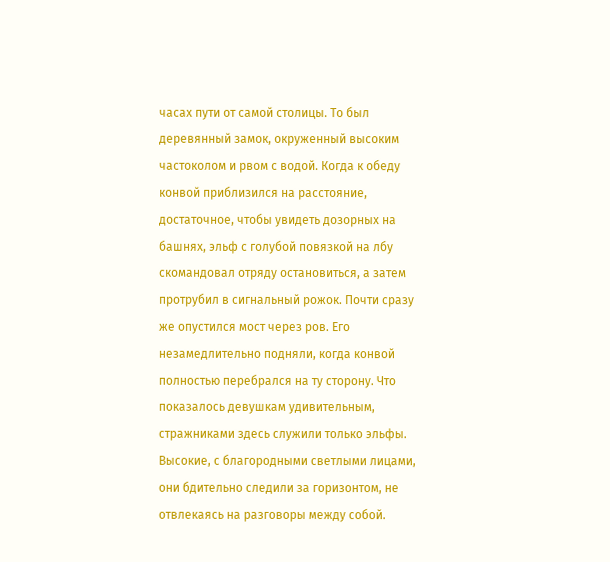часах пути от самой столицы. То был деревянный замок, окруженный высоким частоколом и рвом с водой. Когда к обеду конвой приблизился на расстояние, достаточное, чтобы увидеть дозорных на башнях, эльф с голубой повязкой на лбу скомандовал отряду остановиться, а затем протрубил в сигнальный рожок. Почти сразу же опустился мост через ров. Его незамедлительно подняли, когда конвой полностью перебрался на ту сторону. Что показалось девушкам удивительным, стражниками здесь служили только эльфы. Высокие, с благородными светлыми лицами, они бдительно следили за горизонтом, не отвлекаясь на разговоры между собой.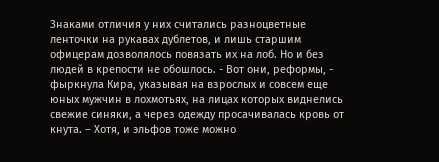Знаками отличия у них считались разноцветные ленточки на рукавах дублетов, и лишь старшим офицерам дозволялось повязать их на лоб. Но и без людей в крепости не обошлось. - Вот они, реформы, - фыркнула Кира, указывая на взрослых и совсем еще юных мужчин в лохмотьях, на лицах которых виднелись свежие синяки, а через одежду просачивалась кровь от кнута. – Хотя, и эльфов тоже можно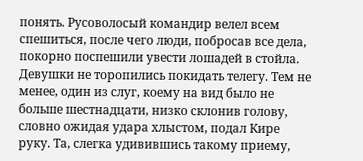понять. Русоволосый командир велел всем спешиться, после чего люди, побросав все дела, покорно поспешили увести лошадей в стойла. Девушки не торопились покидать телегу. Тем не менее, один из слуг, коему на вид было не больше шестнадцати, низко склонив голову, словно ожидая удара хлыстом, подал Кире руку. Та, слегка удивившись такому приему,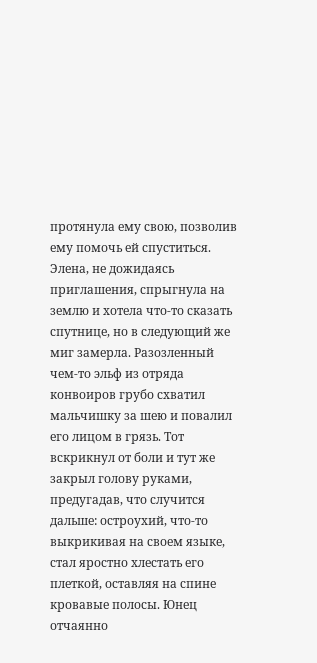протянула ему свою, позволив ему помочь ей спуститься. Элена, не дожидаясь приглашения, спрыгнула на землю и хотела что-то сказать спутнице, но в следующий же миг замерла. Разозленный чем-то эльф из отряда конвоиров грубо схватил мальчишку за шею и повалил его лицом в грязь. Тот вскрикнул от боли и тут же закрыл голову руками, предугадав, что случится дальше: остроухий, что-то выкрикивая на своем языке, стал яростно хлестать его плеткой, оставляя на спине кровавые полосы. Юнец отчаянно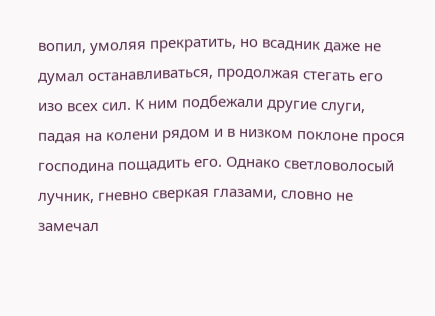вопил, умоляя прекратить, но всадник даже не думал останавливаться, продолжая стегать его изо всех сил. К ним подбежали другие слуги, падая на колени рядом и в низком поклоне прося господина пощадить его. Однако светловолосый лучник, гневно сверкая глазами, словно не замечал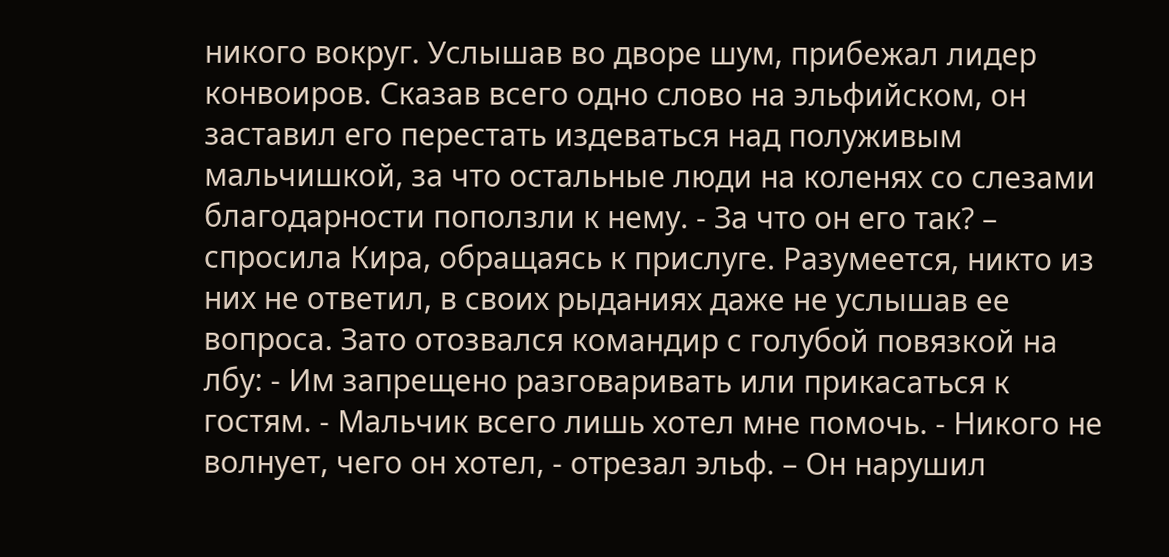никого вокруг. Услышав во дворе шум, прибежал лидер конвоиров. Сказав всего одно слово на эльфийском, он заставил его перестать издеваться над полуживым мальчишкой, за что остальные люди на коленях со слезами благодарности поползли к нему. - За что он его так? – спросила Кира, обращаясь к прислуге. Разумеется, никто из них не ответил, в своих рыданиях даже не услышав ее вопроса. Зато отозвался командир с голубой повязкой на лбу: - Им запрещено разговаривать или прикасаться к гостям. - Мальчик всего лишь хотел мне помочь. - Никого не волнует, чего он хотел, - отрезал эльф. – Он нарушил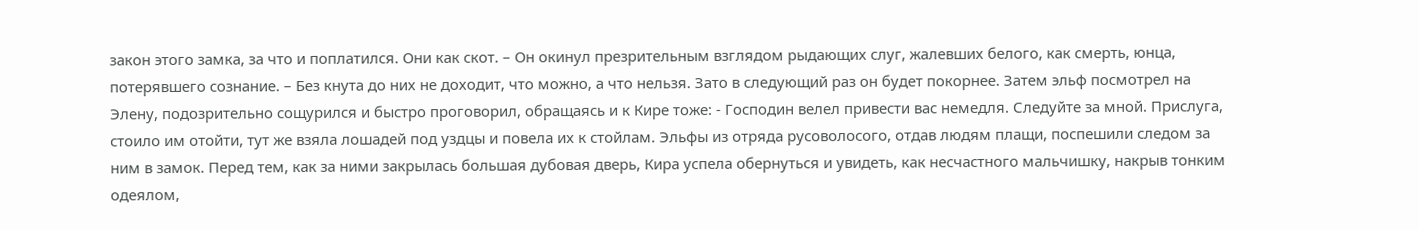закон этого замка, за что и поплатился. Они как скот. – Он окинул презрительным взглядом рыдающих слуг, жалевших белого, как смерть, юнца, потерявшего сознание. – Без кнута до них не доходит, что можно, а что нельзя. Зато в следующий раз он будет покорнее. Затем эльф посмотрел на Элену, подозрительно сощурился и быстро проговорил, обращаясь и к Кире тоже: - Господин велел привести вас немедля. Следуйте за мной. Прислуга, стоило им отойти, тут же взяла лошадей под уздцы и повела их к стойлам. Эльфы из отряда русоволосого, отдав людям плащи, поспешили следом за ним в замок. Перед тем, как за ними закрылась большая дубовая дверь, Кира успела обернуться и увидеть, как несчастного мальчишку, накрыв тонким одеялом,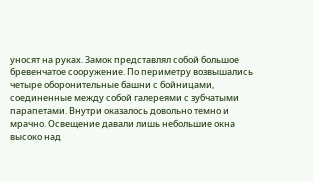уносят на руках. Замок представлял собой большое бревенчатое сооружение. По периметру возвышались четыре оборонительные башни с бойницами, соединенные между собой галереями с зубчатыми парапетами. Внутри оказалось довольно темно и мрачно. Освещение давали лишь небольшие окна высоко над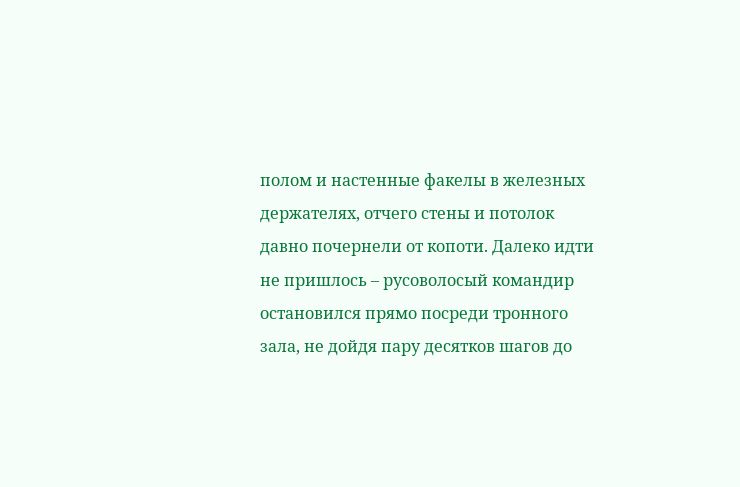полом и настенные факелы в железных держателях, отчего стены и потолок давно почернели от копоти. Далеко идти не пришлось – русоволосый командир остановился прямо посреди тронного зала, не дойдя пару десятков шагов до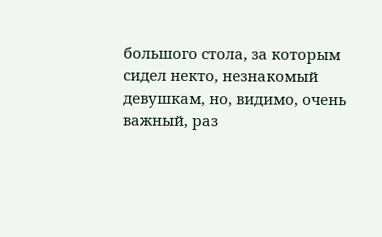большого стола, за которым сидел некто, незнакомый девушкам, но, видимо, очень важный, раз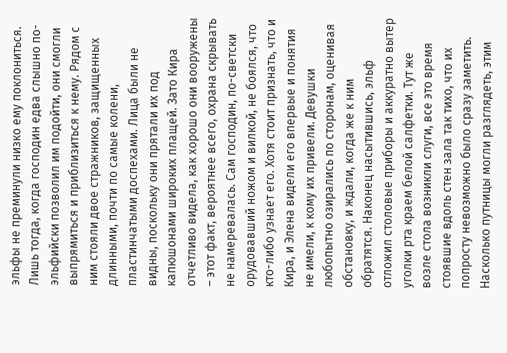эльфы не преминули низко ему поклониться. Лишь тогда, когда господин едва слышно по-эльфийски позволил им подойти, они смогли выпрямиться и приблизиться к нему. Рядом с ним стояли двое стражников, защищенных длинными, почти по самые колени, пластинчатыми доспехами. Лица были не видны, поскольку они прятали их под капюшонами широких плащей. Зато Кира отчетливо видела, как хорошо они вооружены – этот факт, вероятнее всего, охрана скрывать не намеревалась. Сам господин, по-светски орудовавший ножом и вилкой, не боялся, что кто-либо узнает его. Хотя стоит признать, что и Кира, и Элена видели его впервые и понятия не имели, к кому их привели. Девушки любопытно озирались по сторонам, оценивая обстановку, и ждали, когда же к ним обратятся. Наконец насытившись, эльф отложил столовые приборы и аккуратно вытер уголки рта краем белой салфетки. Тут же возле стола возникли слуги, все это время стоявшие вдоль стен зала так тихо, что их попросту невозможно было сразу заметить. Насколько путницы могли разглядеть, этим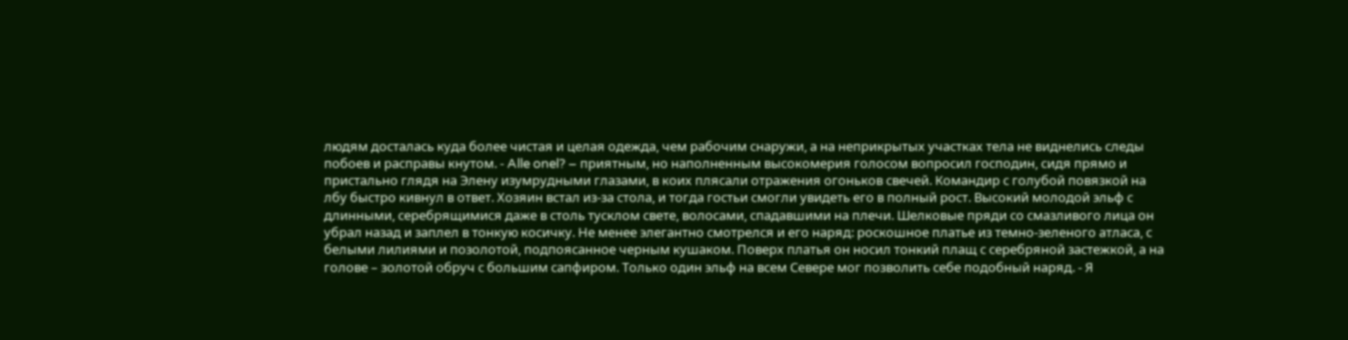людям досталась куда более чистая и целая одежда, чем рабочим снаружи, а на неприкрытых участках тела не виднелись следы побоев и расправы кнутом. - Alle onel? – приятным, но наполненным высокомерия голосом вопросил господин, сидя прямо и пристально глядя на Элену изумрудными глазами, в коих плясали отражения огоньков свечей. Командир с голубой повязкой на лбу быстро кивнул в ответ. Хозяин встал из-за стола, и тогда гостьи смогли увидеть его в полный рост. Высокий молодой эльф с длинными, серебрящимися даже в столь тусклом свете, волосами, спадавшими на плечи. Шелковые пряди со смазливого лица он убрал назад и заплел в тонкую косичку. Не менее элегантно смотрелся и его наряд: роскошное платье из темно-зеленого атласа, с белыми лилиями и позолотой, подпоясанное черным кушаком. Поверх платья он носил тонкий плащ с серебряной застежкой, а на голове – золотой обруч с большим сапфиром. Только один эльф на всем Севере мог позволить себе подобный наряд. - Я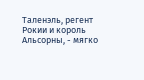Таленэль, регент Рокии и король Альсорны, - мягко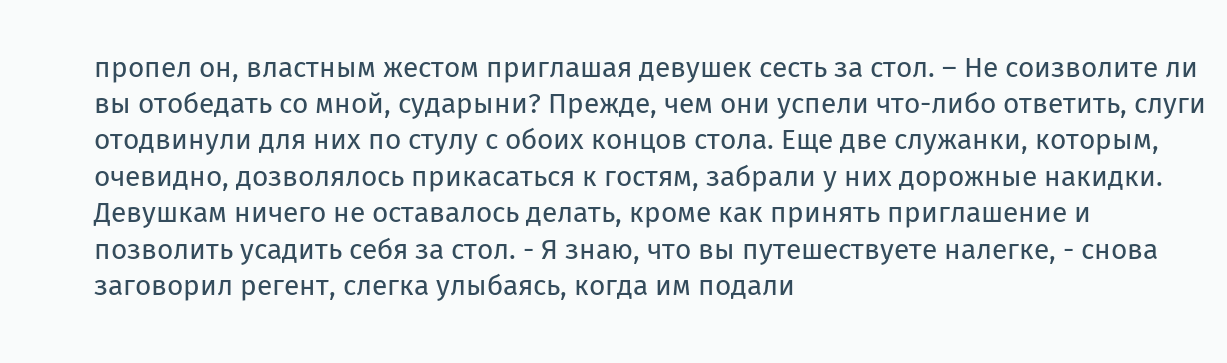пропел он, властным жестом приглашая девушек сесть за стол. – Не соизволите ли вы отобедать со мной, сударыни? Прежде, чем они успели что-либо ответить, слуги отодвинули для них по стулу с обоих концов стола. Еще две служанки, которым, очевидно, дозволялось прикасаться к гостям, забрали у них дорожные накидки. Девушкам ничего не оставалось делать, кроме как принять приглашение и позволить усадить себя за стол. - Я знаю, что вы путешествуете налегке, - снова заговорил регент, слегка улыбаясь, когда им подали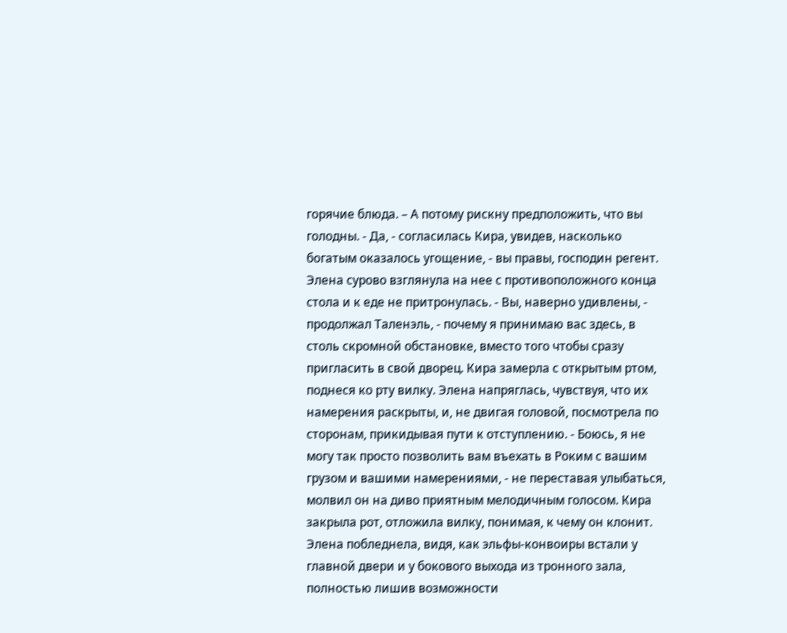горячие блюда. – А потому рискну предположить, что вы голодны. - Да, - согласилась Кира, увидев, насколько богатым оказалось угощение, - вы правы, господин регент. Элена сурово взглянула на нее с противоположного конца стола и к еде не притронулась. - Вы, наверно удивлены, - продолжал Таленэль, - почему я принимаю вас здесь, в столь скромной обстановке, вместо того чтобы сразу пригласить в свой дворец. Кира замерла с открытым ртом, поднеся ко рту вилку. Элена напряглась, чувствуя, что их намерения раскрыты, и, не двигая головой, посмотрела по сторонам, прикидывая пути к отступлению. - Боюсь, я не могу так просто позволить вам въехать в Роким с вашим грузом и вашими намерениями, - не переставая улыбаться, молвил он на диво приятным мелодичным голосом. Кира закрыла рот, отложила вилку, понимая, к чему он клонит. Элена побледнела, видя, как эльфы-конвоиры встали у главной двери и у бокового выхода из тронного зала, полностью лишив возможности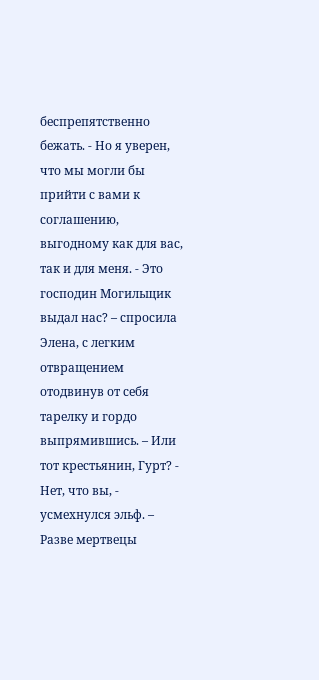беспрепятственно бежать. - Но я уверен, что мы могли бы прийти с вами к соглашению, выгодному как для вас, так и для меня. - Это господин Могильщик выдал нас? – спросила Элена, с легким отвращением отодвинув от себя тарелку и гордо выпрямившись. – Или тот крестьянин, Гурт? - Нет, что вы, - усмехнулся эльф. – Разве мертвецы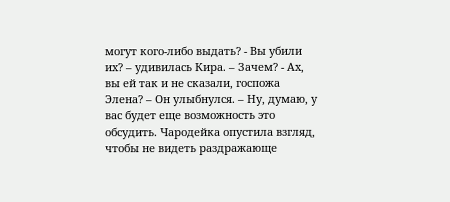могут кого-либо выдать? - Вы убили их? – удивилась Кира. – Зачем? - Ах, вы ей так и не сказали, госпожа Элена? – Он улыбнулся. – Ну, думаю, у вас будет еще возможность это обсудить. Чародейка опустила взгляд, чтобы не видеть раздражающе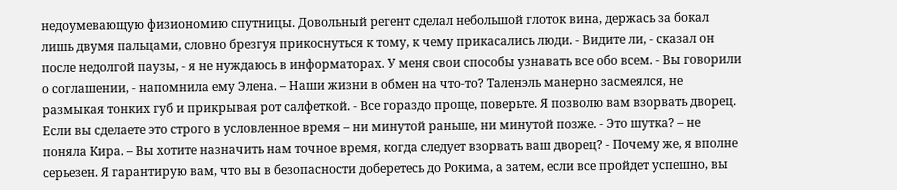недоумевающую физиономию спутницы. Довольный регент сделал небольшой глоток вина, держась за бокал лишь двумя пальцами, словно брезгуя прикоснуться к тому, к чему прикасались люди. - Видите ли, - сказал он после недолгой паузы, - я не нуждаюсь в информаторах. У меня свои способы узнавать все обо всем. - Вы говорили о соглашении, - напомнила ему Элена. – Наши жизни в обмен на что-то? Таленэль манерно засмеялся, не размыкая тонких губ и прикрывая рот салфеткой. - Все гораздо проще, поверьте. Я позволю вам взорвать дворец. Если вы сделаете это строго в условленное время – ни минутой раньше, ни минутой позже. - Это шутка? – не поняла Кира. – Вы хотите назначить нам точное время, когда следует взорвать ваш дворец? - Почему же, я вполне серьезен. Я гарантирую вам, что вы в безопасности доберетесь до Рокима, а затем, если все пройдет успешно, вы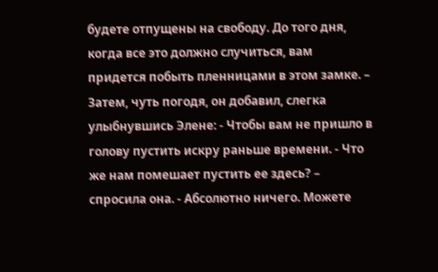будете отпущены на свободу. До того дня, когда все это должно случиться, вам придется побыть пленницами в этом замке. – Затем, чуть погодя, он добавил, слегка улыбнувшись Элене: - Чтобы вам не пришло в голову пустить искру раньше времени. - Что же нам помешает пустить ее здесь? – спросила она. - Абсолютно ничего. Можете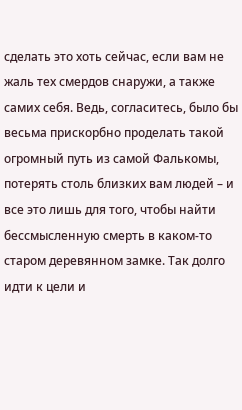сделать это хоть сейчас, если вам не жаль тех смердов снаружи, а также самих себя. Ведь, согласитесь, было бы весьма прискорбно проделать такой огромный путь из самой Фалькомы, потерять столь близких вам людей – и все это лишь для того, чтобы найти бессмысленную смерть в каком-то старом деревянном замке. Так долго идти к цели и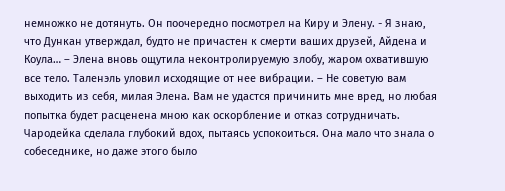немножко не дотянуть. Он поочередно посмотрел на Киру и Элену. - Я знаю, что Дункан утверждал, будто не причастен к смерти ваших друзей, Айдена и Коула… – Элена вновь ощутила неконтролируемую злобу, жаром охватившую все тело. Таленэль уловил исходящие от нее вибрации. – Не советую вам выходить из себя, милая Элена. Вам не удастся причинить мне вред, но любая попытка будет расценена мною как оскорбление и отказ сотрудничать. Чародейка сделала глубокий вдох, пытаясь успокоиться. Она мало что знала о собеседнике, но даже этого было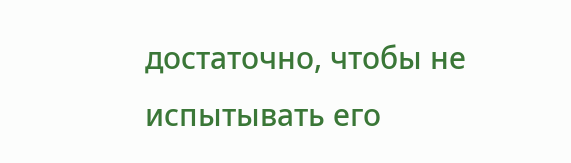достаточно, чтобы не испытывать его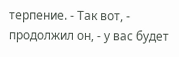терпение. - Так вот, - продолжил он, - у вас будет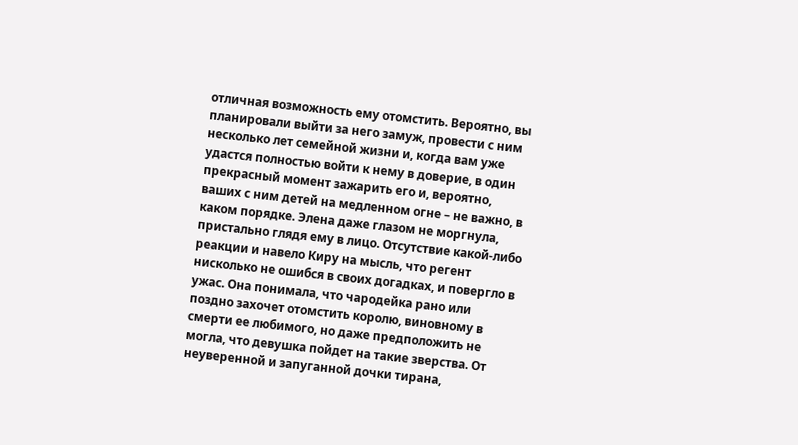отличная возможность ему отомстить. Вероятно, вы планировали выйти за него замуж, провести с ним несколько лет семейной жизни и, когда вам уже удастся полностью войти к нему в доверие, в один прекрасный момент зажарить его и, вероятно, ваших с ним детей на медленном огне – не важно, в каком порядке. Элена даже глазом не моргнула, пристально глядя ему в лицо. Отсутствие какой-либо реакции и навело Киру на мысль, что регент нисколько не ошибся в своих догадках, и повергло в ужас. Она понимала, что чародейка рано или поздно захочет отомстить королю, виновному в смерти ее любимого, но даже предположить не могла, что девушка пойдет на такие зверства. От неуверенной и запуганной дочки тирана,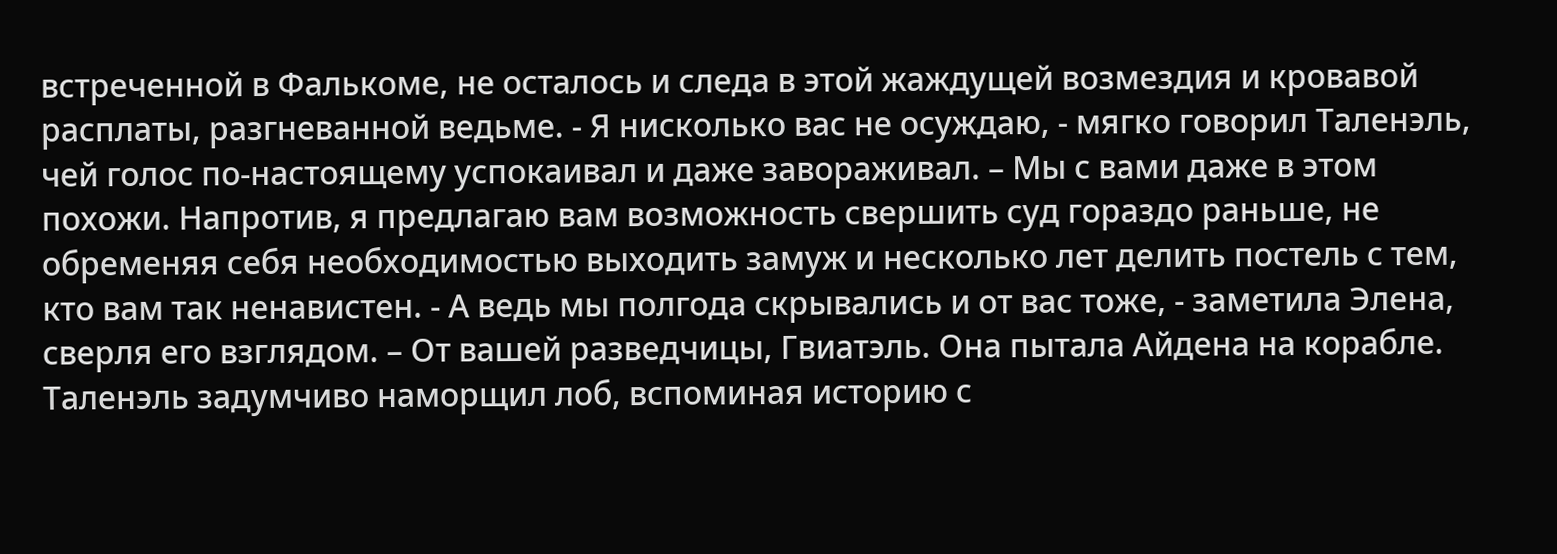встреченной в Фалькоме, не осталось и следа в этой жаждущей возмездия и кровавой расплаты, разгневанной ведьме. - Я нисколько вас не осуждаю, - мягко говорил Таленэль, чей голос по-настоящему успокаивал и даже завораживал. – Мы с вами даже в этом похожи. Напротив, я предлагаю вам возможность свершить суд гораздо раньше, не обременяя себя необходимостью выходить замуж и несколько лет делить постель с тем, кто вам так ненавистен. - А ведь мы полгода скрывались и от вас тоже, - заметила Элена, сверля его взглядом. – От вашей разведчицы, Гвиатэль. Она пытала Айдена на корабле. Таленэль задумчиво наморщил лоб, вспоминая историю с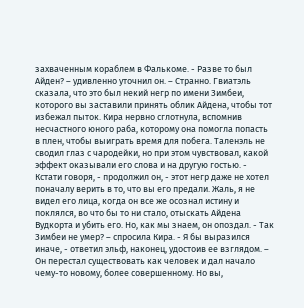захваченным кораблем в Фалькоме. - Разве то был Айден? – удивленно уточнил он. – Странно. Гвиатэль сказала, что это был некий негр по имени Зимбеи, которого вы заставили принять облик Айдена, чтобы тот избежал пыток. Кира нервно сглотнула, вспомнив несчастного юного раба, которому она помогла попасть в плен, чтобы выиграть время для побега. Таленэль не сводил глаз с чародейки, но при этом чувствовал, какой эффект оказывали его слова и на другую гостью. - Кстати говоря, - продолжил он, - этот негр даже не хотел поначалу верить в то, что вы его предали. Жаль, я не видел его лица, когда он все же осознал истину и поклялся, во что бы то ни стало, отыскать Айдена Вудкорта и убить его. Но, как мы знаем, он опоздал. - Так Зимбеи не умер? – спросила Кира. - Я бы выразился иначе, - ответил эльф, наконец, удостоив ее взглядом. – Он перестал существовать как человек и дал начало чему-то новому, более совершенному. Но вы,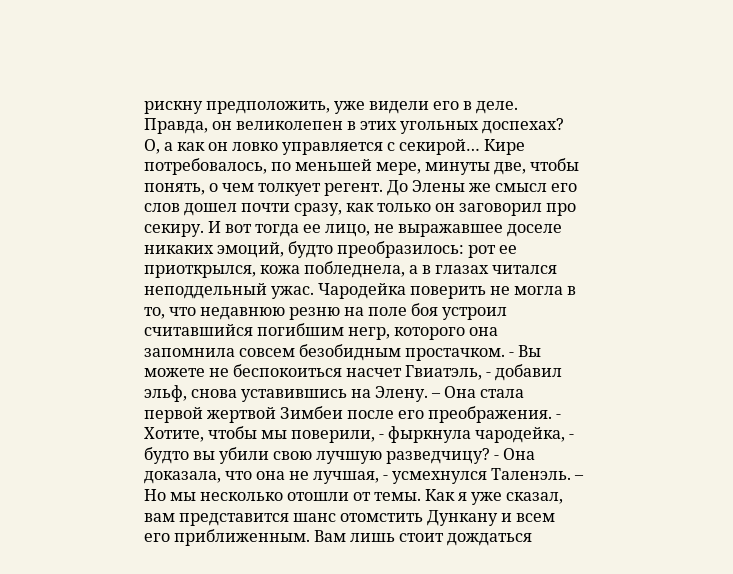рискну предположить, уже видели его в деле. Правда, он великолепен в этих угольных доспехах? О, а как он ловко управляется с секирой… Кире потребовалось, по меньшей мере, минуты две, чтобы понять, о чем толкует регент. До Элены же смысл его слов дошел почти сразу, как только он заговорил про секиру. И вот тогда ее лицо, не выражавшее доселе никаких эмоций, будто преобразилось: рот ее приоткрылся, кожа побледнела, а в глазах читался неподдельный ужас. Чародейка поверить не могла в то, что недавнюю резню на поле боя устроил считавшийся погибшим негр, которого она запомнила совсем безобидным простачком. - Вы можете не беспокоиться насчет Гвиатэль, - добавил эльф, снова уставившись на Элену. – Она стала первой жертвой Зимбеи после его преображения. - Хотите, чтобы мы поверили, - фыркнула чародейка, - будто вы убили свою лучшую разведчицу? - Она доказала, что она не лучшая, - усмехнулся Таленэль. – Но мы несколько отошли от темы. Как я уже сказал, вам представится шанс отомстить Дункану и всем его приближенным. Вам лишь стоит дождаться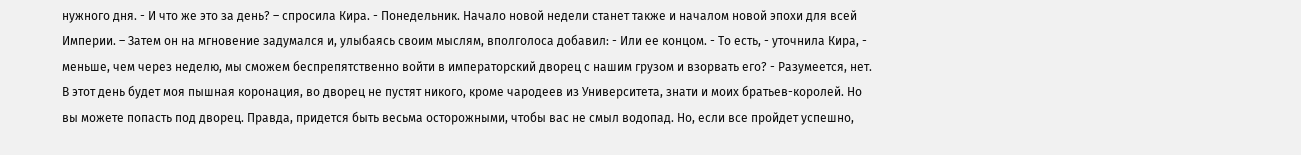нужного дня. - И что же это за день? – спросила Кира. - Понедельник. Начало новой недели станет также и началом новой эпохи для всей Империи. – Затем он на мгновение задумался и, улыбаясь своим мыслям, вполголоса добавил: - Или ее концом. - То есть, - уточнила Кира, - меньше, чем через неделю, мы сможем беспрепятственно войти в императорский дворец с нашим грузом и взорвать его? - Разумеется, нет. В этот день будет моя пышная коронация, во дворец не пустят никого, кроме чародеев из Университета, знати и моих братьев-королей. Но вы можете попасть под дворец. Правда, придется быть весьма осторожными, чтобы вас не смыл водопад. Но, если все пройдет успешно,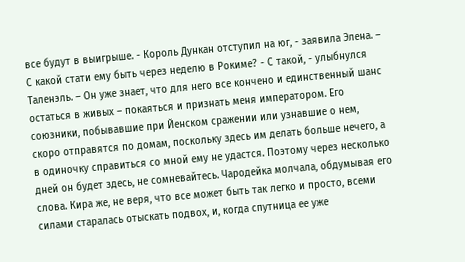все будут в выигрыше. - Король Дункан отступил на юг, - заявила Элена. – С какой стати ему быть через неделю в Рокиме? - С такой, - улыбнулся Таленэль. – Он уже знает, что для него все кончено и единственный шанс остаться в живых – покаяться и признать меня императором. Его союзники, побывавшие при Йенском сражении или узнавшие о нем, скоро отправятся по домам, поскольку здесь им делать больше нечего, а в одиночку справиться со мной ему не удастся. Поэтому через несколько дней он будет здесь, не сомневайтесь. Чародейка молчала, обдумывая его слова. Кира же, не веря, что все может быть так легко и просто, всеми силами старалась отыскать подвох, и, когда спутница ее уже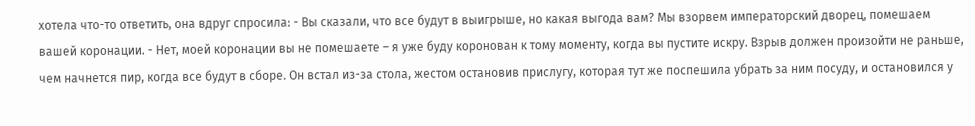хотела что-то ответить, она вдруг спросила: - Вы сказали, что все будут в выигрыше, но какая выгода вам? Мы взорвем императорский дворец, помешаем вашей коронации. - Нет, моей коронации вы не помешаете – я уже буду коронован к тому моменту, когда вы пустите искру. Взрыв должен произойти не раньше, чем начнется пир, когда все будут в сборе. Он встал из-за стола, жестом остановив прислугу, которая тут же поспешила убрать за ним посуду, и остановился у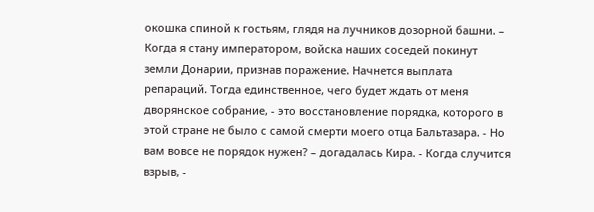окошка спиной к гостьям, глядя на лучников дозорной башни. – Когда я стану императором, войска наших соседей покинут земли Донарии, признав поражение. Начнется выплата репараций. Тогда единственное, чего будет ждать от меня дворянское собрание, - это восстановление порядка, которого в этой стране не было с самой смерти моего отца Бальтазара. - Но вам вовсе не порядок нужен? – догадалась Кира. - Когда случится взрыв, -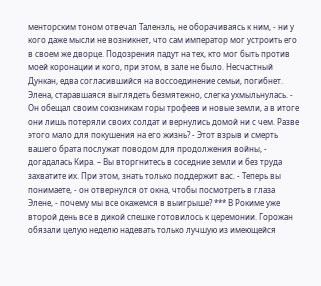менторским тоном отвечал Таленэль, не оборачиваясь к ним, - ни у кого даже мысли не возникнет, что сам император мог устроить его в своем же дворце. Подозрения падут на тех, кто мог быть против моей коронации и кого, при этом, в зале не было. Несчастный Дункан, едва согласившийся на воссоединение семьи, погибнет. Элена, старавшаяся выглядеть безмятежно, слегка ухмыльнулась. - Он обещал своим союзникам горы трофеев и новые земли, а в итоге они лишь потеряли своих солдат и вернулись домой ни с чем. Разве этого мало для покушения на его жизнь? - Этот взрыв и смерть вашего брата послужат поводом для продолжения войны, - догадалась Кира. – Вы вторгнитесь в соседние земли и без труда захватите их. При этом, знать только поддержит вас. - Теперь вы понимаете, - он отвернулся от окна, чтобы посмотреть в глаза Элене, - почему мы все окажемся в выигрыше? *** В Рокиме уже второй день все в дикой спешке готовилось к церемонии. Горожан обязали целую неделю надевать только лучшую из имеющейся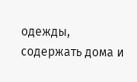одежды, содержать дома и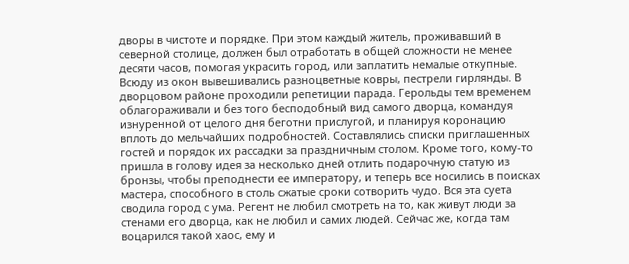дворы в чистоте и порядке. При этом каждый житель, проживавший в северной столице, должен был отработать в общей сложности не менее десяти часов, помогая украсить город, или заплатить немалые откупные. Всюду из окон вывешивались разноцветные ковры, пестрели гирлянды. В дворцовом районе проходили репетиции парада. Герольды тем временем облагораживали и без того бесподобный вид самого дворца, командуя изнуренной от целого дня беготни прислугой, и планируя коронацию вплоть до мельчайших подробностей. Составлялись списки приглашенных гостей и порядок их рассадки за праздничным столом. Кроме того, кому-то пришла в голову идея за несколько дней отлить подарочную статую из бронзы, чтобы преподнести ее императору, и теперь все носились в поисках мастера, способного в столь сжатые сроки сотворить чудо. Вся эта суета сводила город с ума. Регент не любил смотреть на то, как живут люди за стенами его дворца, как не любил и самих людей. Сейчас же, когда там воцарился такой хаос, ему и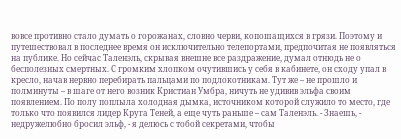вовсе противно стало думать о горожанах, словно черви, копошащихся в грязи. Поэтому и путешествовал в последнее время он исключительно телепортами, предпочитая не появляться на публике. Но сейчас Таленэль, скрывая внешне все раздражение, думал отнюдь не о бесполезных смертных. С громким хлопком очутившись у себя в кабинете, он сходу упал в кресло, начав нервно перебирать пальцами по подлокотникам. Тут же – не прошло и полминуты – в шаге от него возник Кристиан Умбра, ничуть не удивив эльфа своим появлением. По полу поплыла холодная дымка, источником которой служило то место, где только что появился лидер Круга Теней, а еще чуть раньше – сам Таленэль. - Знаешь, - недружелюбно бросил эльф, - я делюсь с тобой секретами, чтобы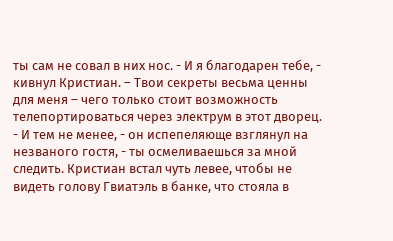ты сам не совал в них нос. - И я благодарен тебе, - кивнул Кристиан. – Твои секреты весьма ценны для меня – чего только стоит возможность телепортироваться через электрум в этот дворец. - И тем не менее, - он испепеляюще взглянул на незваного гостя, - ты осмеливаешься за мной следить. Кристиан встал чуть левее, чтобы не видеть голову Гвиатэль в банке, что стояла в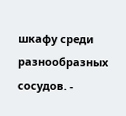шкафу среди разнообразных сосудов. -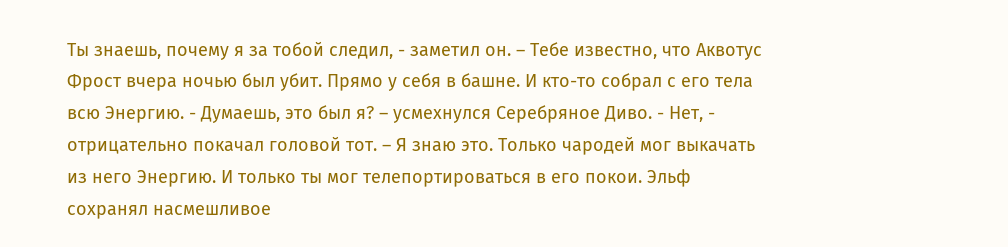Ты знаешь, почему я за тобой следил, - заметил он. – Тебе известно, что Аквотус Фрост вчера ночью был убит. Прямо у себя в башне. И кто-то собрал с его тела всю Энергию. - Думаешь, это был я? – усмехнулся Серебряное Диво. - Нет, - отрицательно покачал головой тот. – Я знаю это. Только чародей мог выкачать из него Энергию. И только ты мог телепортироваться в его покои. Эльф сохранял насмешливое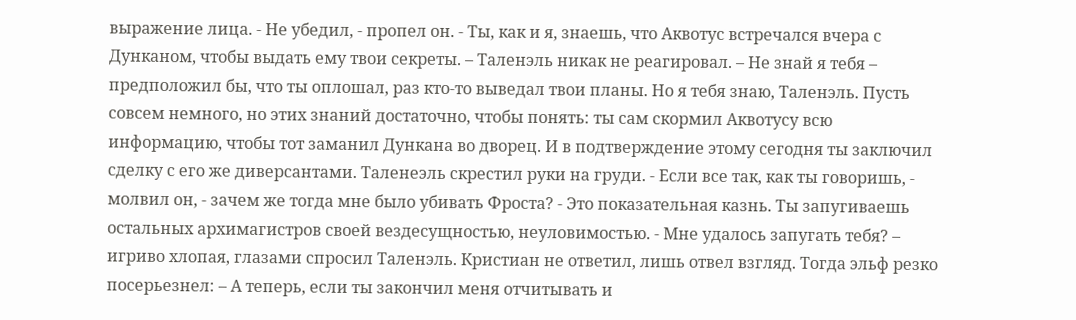выражение лица. - Не убедил, - пропел он. - Ты, как и я, знаешь, что Аквотус встречался вчера с Дунканом, чтобы выдать ему твои секреты. – Таленэль никак не реагировал. – Не знай я тебя – предположил бы, что ты оплошал, раз кто-то выведал твои планы. Но я тебя знаю, Таленэль. Пусть совсем немного, но этих знаний достаточно, чтобы понять: ты сам скормил Аквотусу всю информацию, чтобы тот заманил Дункана во дворец. И в подтверждение этому сегодня ты заключил сделку с его же диверсантами. Таленеэль скрестил руки на груди. - Если все так, как ты говоришь, - молвил он, - зачем же тогда мне было убивать Фроста? - Это показательная казнь. Ты запугиваешь остальных архимагистров своей вездесущностью, неуловимостью. - Мне удалось запугать тебя? – игриво хлопая, глазами спросил Таленэль. Кристиан не ответил, лишь отвел взгляд. Тогда эльф резко посерьезнел: – А теперь, если ты закончил меня отчитывать и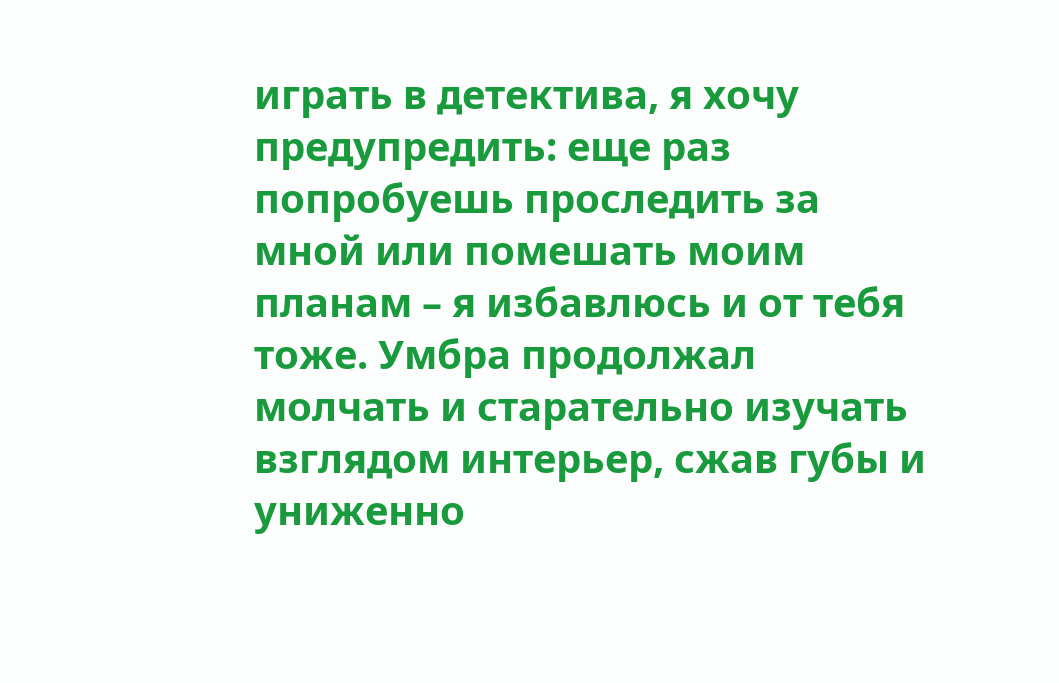играть в детектива, я хочу предупредить: еще раз попробуешь проследить за мной или помешать моим планам – я избавлюсь и от тебя тоже. Умбра продолжал молчать и старательно изучать взглядом интерьер, сжав губы и униженно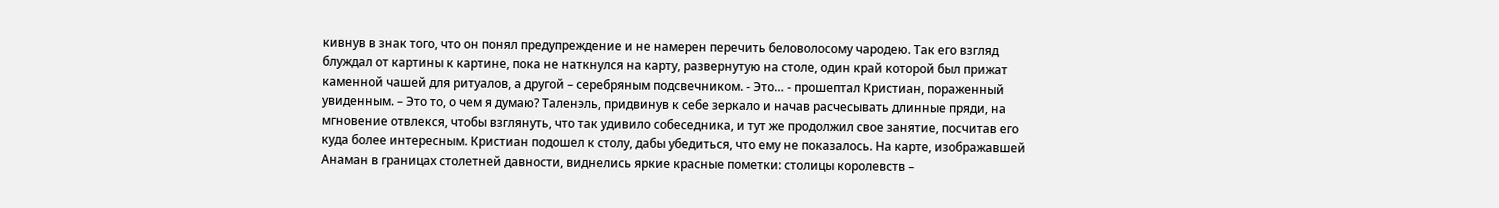кивнув в знак того, что он понял предупреждение и не намерен перечить беловолосому чародею. Так его взгляд блуждал от картины к картине, пока не наткнулся на карту, развернутую на столе, один край которой был прижат каменной чашей для ритуалов, а другой – серебряным подсвечником. - Это… - прошептал Кристиан, пораженный увиденным. – Это то, о чем я думаю? Таленэль, придвинув к себе зеркало и начав расчесывать длинные пряди, на мгновение отвлекся, чтобы взглянуть, что так удивило собеседника, и тут же продолжил свое занятие, посчитав его куда более интересным. Кристиан подошел к столу, дабы убедиться, что ему не показалось. На карте, изображавшей Анаман в границах столетней давности, виднелись яркие красные пометки: столицы королевств –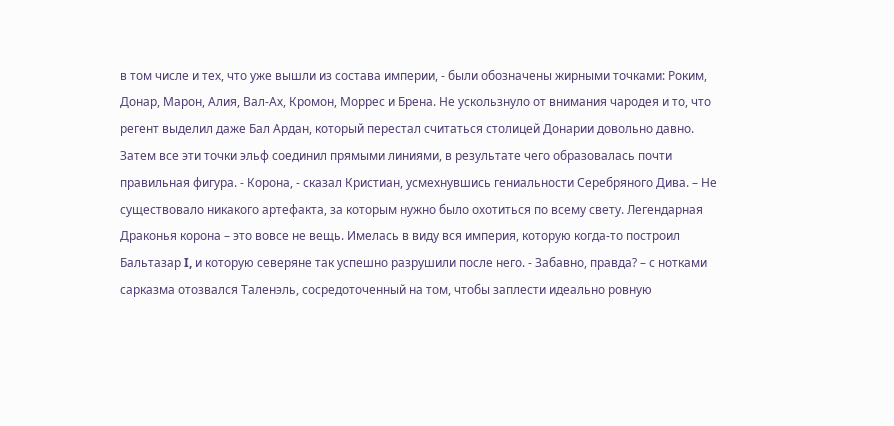в том числе и тех, что уже вышли из состава империи, - были обозначены жирными точками: Роким, Донар, Марон, Алия, Вал-Ах, Кромон, Моррес и Брена. Не ускользнуло от внимания чародея и то, что регент выделил даже Бал Ардан, который перестал считаться столицей Донарии довольно давно. Затем все эти точки эльф соединил прямыми линиями, в результате чего образовалась почти правильная фигура. - Корона, - сказал Кристиан, усмехнувшись гениальности Серебряного Дива. – Не существовало никакого артефакта, за которым нужно было охотиться по всему свету. Легендарная Драконья корона – это вовсе не вещь. Имелась в виду вся империя, которую когда-то построил Бальтазар I, и которую северяне так успешно разрушили после него. - Забавно, правда? – с нотками сарказма отозвался Таленэль, сосредоточенный на том, чтобы заплести идеально ровную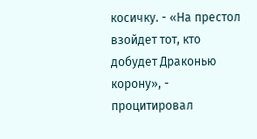косичку. - «На престол взойдет тот, кто добудет Драконью корону», - процитировал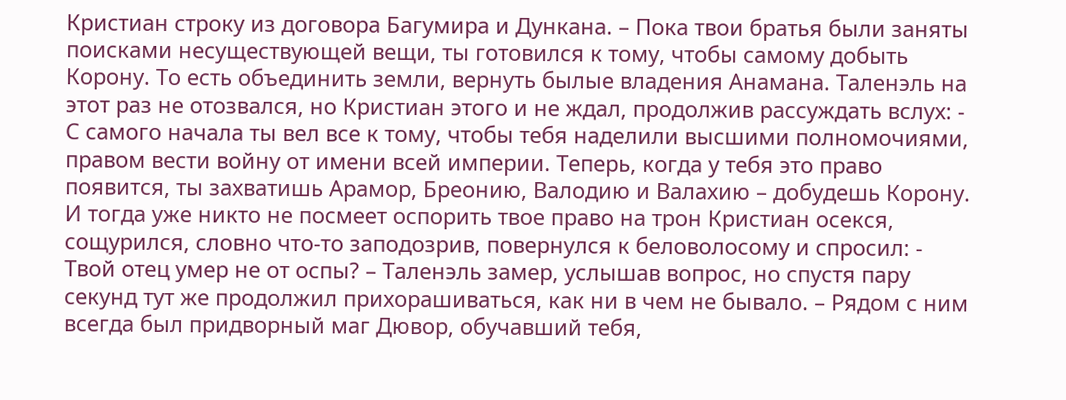Кристиан строку из договора Багумира и Дункана. – Пока твои братья были заняты поисками несуществующей вещи, ты готовился к тому, чтобы самому добыть Корону. То есть объединить земли, вернуть былые владения Анамана. Таленэль на этот раз не отозвался, но Кристиан этого и не ждал, продолжив рассуждать вслух: - С самого начала ты вел все к тому, чтобы тебя наделили высшими полномочиями, правом вести войну от имени всей империи. Теперь, когда у тебя это право появится, ты захватишь Арамор, Бреонию, Валодию и Валахию – добудешь Корону. И тогда уже никто не посмеет оспорить твое право на трон Кристиан осекся, сощурился, словно что-то заподозрив, повернулся к беловолосому и спросил: - Твой отец умер не от оспы? – Таленэль замер, услышав вопрос, но спустя пару секунд тут же продолжил прихорашиваться, как ни в чем не бывало. – Рядом с ним всегда был придворный маг Дювор, обучавший тебя,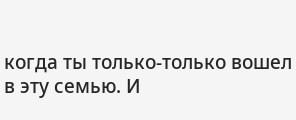когда ты только-только вошел в эту семью. И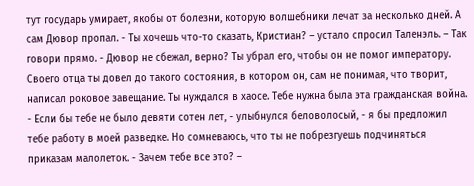тут государь умирает, якобы от болезни, которую волшебники лечат за несколько дней. А сам Дювор пропал. - Ты хочешь что-то сказать, Кристиан? – устало спросил Таленэль. – Так говори прямо. - Дювор не сбежал, верно? Ты убрал его, чтобы он не помог императору. Своего отца ты довел до такого состояния, в котором он, сам не понимая, что творит, написал роковое завещание. Ты нуждался в хаосе. Тебе нужна была эта гражданская война. - Если бы тебе не было девяти сотен лет, - улыбнулся беловолосый, - я бы предложил тебе работу в моей разведке. Но сомневаюсь, что ты не побрезгуешь подчиняться приказам малолеток. - Зачем тебе все это? –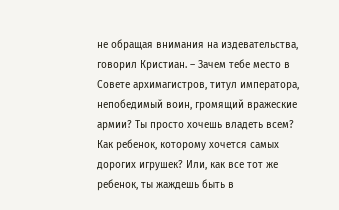не обращая внимания на издевательства, говорил Кристиан. – Зачем тебе место в Совете архимагистров, титул императора, непобедимый воин, громящий вражеские армии? Ты просто хочешь владеть всем? Как ребенок, которому хочется самых дорогих игрушек? Или, как все тот же ребенок, ты жаждешь быть в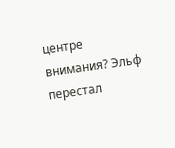центре внимания? Эльф перестал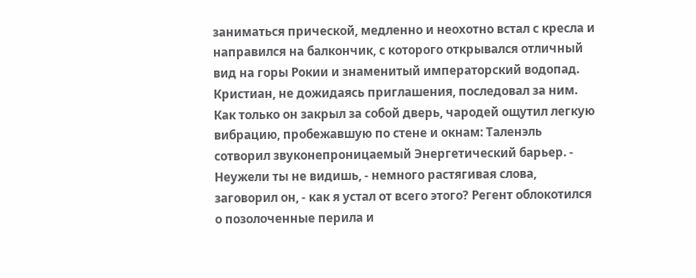заниматься прической, медленно и неохотно встал с кресла и направился на балкончик, с которого открывался отличный вид на горы Рокии и знаменитый императорский водопад. Кристиан, не дожидаясь приглашения, последовал за ним. Как только он закрыл за собой дверь, чародей ощутил легкую вибрацию, пробежавшую по стене и окнам: Таленэль сотворил звуконепроницаемый Энергетический барьер. - Неужели ты не видишь, - немного растягивая слова, заговорил он, - как я устал от всего этого? Регент облокотился о позолоченные перила и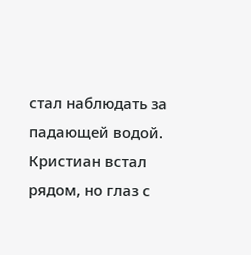стал наблюдать за падающей водой. Кристиан встал рядом, но глаз с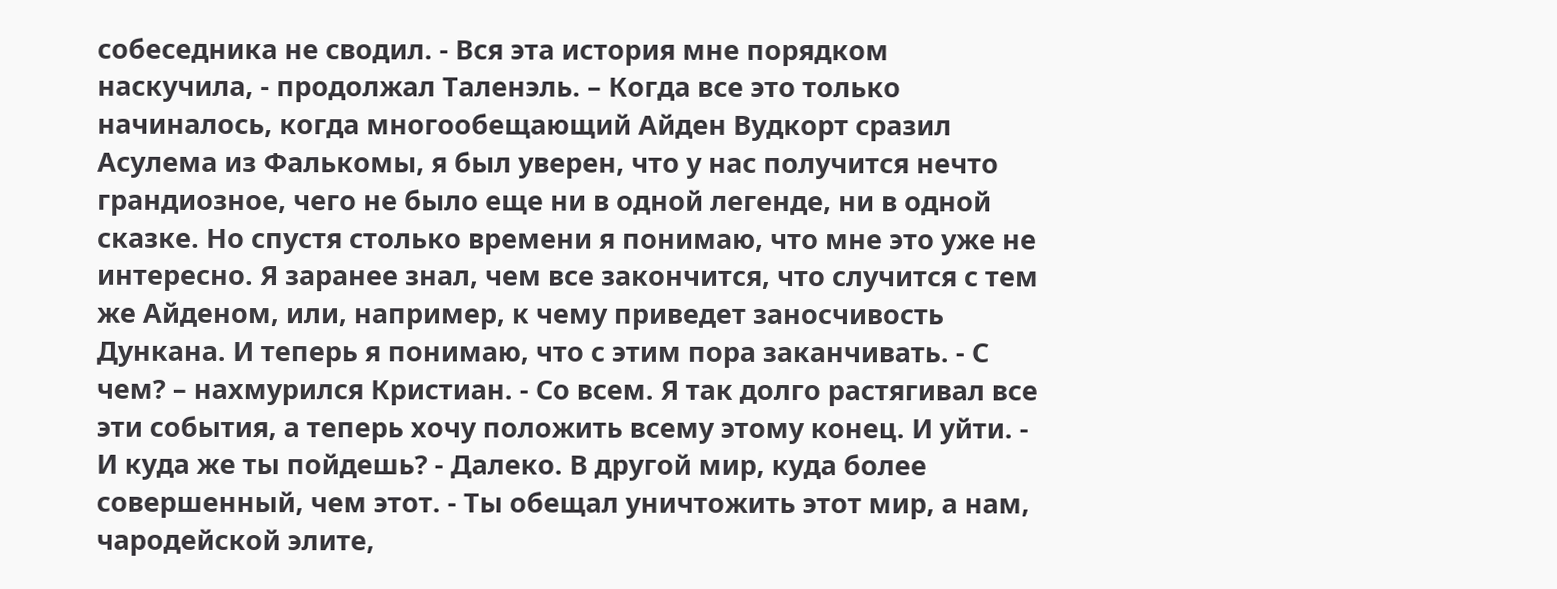собеседника не сводил. - Вся эта история мне порядком наскучила, - продолжал Таленэль. – Когда все это только начиналось, когда многообещающий Айден Вудкорт сразил Асулема из Фалькомы, я был уверен, что у нас получится нечто грандиозное, чего не было еще ни в одной легенде, ни в одной сказке. Но спустя столько времени я понимаю, что мне это уже не интересно. Я заранее знал, чем все закончится, что случится с тем же Айденом, или, например, к чему приведет заносчивость Дункана. И теперь я понимаю, что с этим пора заканчивать. - С чем? – нахмурился Кристиан. - Со всем. Я так долго растягивал все эти события, а теперь хочу положить всему этому конец. И уйти. - И куда же ты пойдешь? - Далеко. В другой мир, куда более совершенный, чем этот. - Ты обещал уничтожить этот мир, а нам, чародейской элите,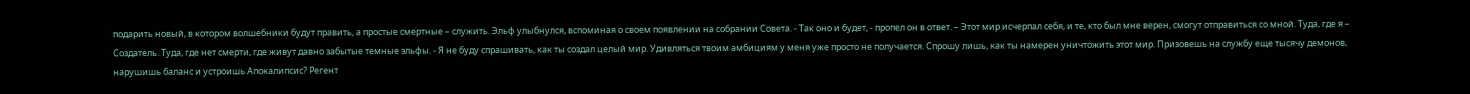подарить новый, в котором волшебники будут править, а простые смертные – служить. Эльф улыбнулся, вспоминая о своем появлении на собрании Совета. - Так оно и будет, - пропел он в ответ. – Этот мир исчерпал себя, и те, кто был мне верен, смогут отправиться со мной. Туда, где я – Создатель. Туда, где нет смерти, где живут давно забытые темные эльфы. - Я не буду спрашивать, как ты создал целый мир. Удивляться твоим амбициям у меня уже просто не получается. Спрошу лишь, как ты намерен уничтожить этот мир. Призовешь на службу еще тысячу демонов, нарушишь баланс и устроишь Апокалипсис? Регент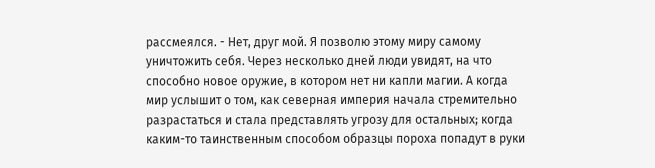рассмеялся. - Нет, друг мой. Я позволю этому миру самому уничтожить себя. Через несколько дней люди увидят, на что способно новое оружие, в котором нет ни капли магии. А когда мир услышит о том, как северная империя начала стремительно разрастаться и стала представлять угрозу для остальных; когда каким-то таинственным способом образцы пороха попадут в руки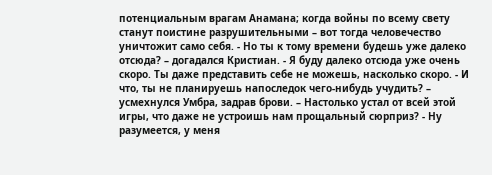потенциальным врагам Анамана; когда войны по всему свету станут поистине разрушительными – вот тогда человечество уничтожит само себя. - Но ты к тому времени будешь уже далеко отсюда? – догадался Кристиан. - Я буду далеко отсюда уже очень скоро. Ты даже представить себе не можешь, насколько скоро. - И что, ты не планируешь напоследок чего-нибудь учудить? – усмехнулся Умбра, задрав брови. – Настолько устал от всей этой игры, что даже не устроишь нам прощальный сюрприз? - Ну разумеется, у меня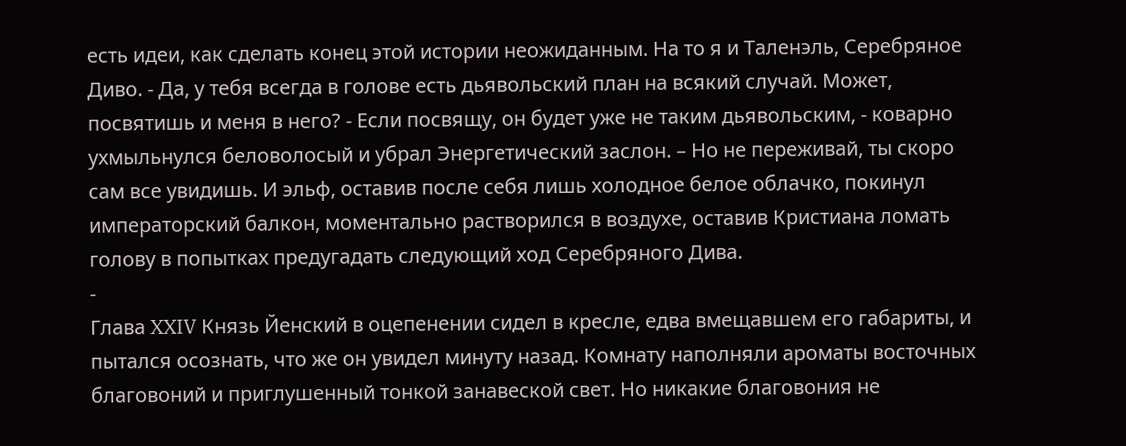есть идеи, как сделать конец этой истории неожиданным. На то я и Таленэль, Серебряное Диво. - Да, у тебя всегда в голове есть дьявольский план на всякий случай. Может, посвятишь и меня в него? - Если посвящу, он будет уже не таким дьявольским, - коварно ухмыльнулся беловолосый и убрал Энергетический заслон. – Но не переживай, ты скоро сам все увидишь. И эльф, оставив после себя лишь холодное белое облачко, покинул императорский балкон, моментально растворился в воздухе, оставив Кристиана ломать голову в попытках предугадать следующий ход Серебряного Дива.
-
Глава XXIV Князь Йенский в оцепенении сидел в кресле, едва вмещавшем его габариты, и пытался осознать, что же он увидел минуту назад. Комнату наполняли ароматы восточных благовоний и приглушенный тонкой занавеской свет. Но никакие благовония не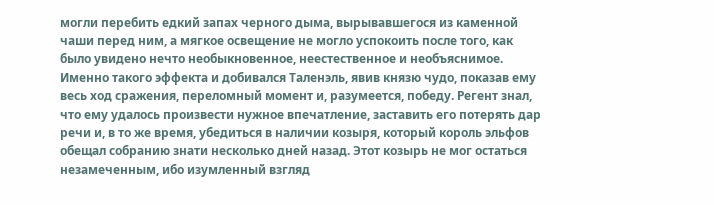могли перебить едкий запах черного дыма, вырывавшегося из каменной чаши перед ним, а мягкое освещение не могло успокоить после того, как было увидено нечто необыкновенное, неестественное и необъяснимое. Именно такого эффекта и добивался Таленэль, явив князю чудо, показав ему весь ход сражения, переломный момент и, разумеется, победу. Регент знал, что ему удалось произвести нужное впечатление, заставить его потерять дар речи и, в то же время, убедиться в наличии козыря, который король эльфов обещал собранию знати несколько дней назад. Этот козырь не мог остаться незамеченным, ибо изумленный взгляд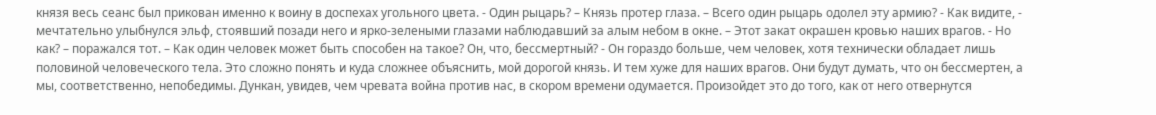князя весь сеанс был прикован именно к воину в доспехах угольного цвета. - Один рыцарь? – Князь протер глаза. – Всего один рыцарь одолел эту армию? - Как видите, - мечтательно улыбнулся эльф, стоявший позади него и ярко-зелеными глазами наблюдавший за алым небом в окне. – Этот закат окрашен кровью наших врагов. - Но как? – поражался тот. – Как один человек может быть способен на такое? Он, что, бессмертный? - Он гораздо больше, чем человек, хотя технически обладает лишь половиной человеческого тела. Это сложно понять и куда сложнее объяснить, мой дорогой князь. И тем хуже для наших врагов. Они будут думать, что он бессмертен, а мы, соответственно, непобедимы. Дункан, увидев, чем чревата война против нас, в скором времени одумается. Произойдет это до того, как от него отвернутся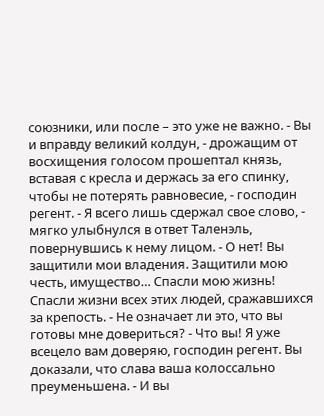союзники, или после – это уже не важно. - Вы и вправду великий колдун, - дрожащим от восхищения голосом прошептал князь, вставая с кресла и держась за его спинку, чтобы не потерять равновесие, - господин регент. - Я всего лишь сдержал свое слово, - мягко улыбнулся в ответ Таленэль, повернувшись к нему лицом. - О нет! Вы защитили мои владения. Защитили мою честь, имущество… Спасли мою жизнь! Спасли жизни всех этих людей, сражавшихся за крепость. - Не означает ли это, что вы готовы мне довериться? - Что вы! Я уже всецело вам доверяю, господин регент. Вы доказали, что слава ваша колоссально преуменьшена. - И вы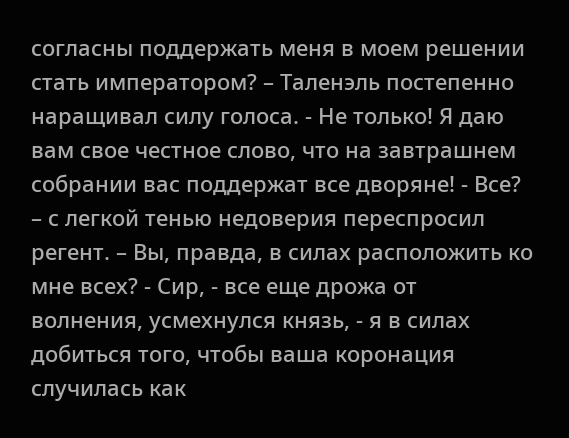согласны поддержать меня в моем решении стать императором? – Таленэль постепенно наращивал силу голоса. - Не только! Я даю вам свое честное слово, что на завтрашнем собрании вас поддержат все дворяне! - Все? – с легкой тенью недоверия переспросил регент. – Вы, правда, в силах расположить ко мне всех? - Сир, - все еще дрожа от волнения, усмехнулся князь, - я в силах добиться того, чтобы ваша коронация случилась как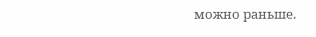можно раньше.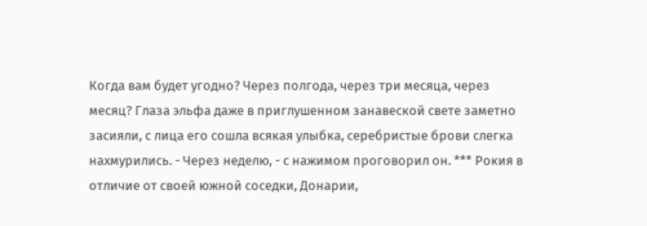Когда вам будет угодно? Через полгода, через три месяца, через месяц? Глаза эльфа даже в приглушенном занавеской свете заметно засияли, с лица его сошла всякая улыбка, серебристые брови слегка нахмурились. - Через неделю, - с нажимом проговорил он. *** Рокия в отличие от своей южной соседки, Донарии,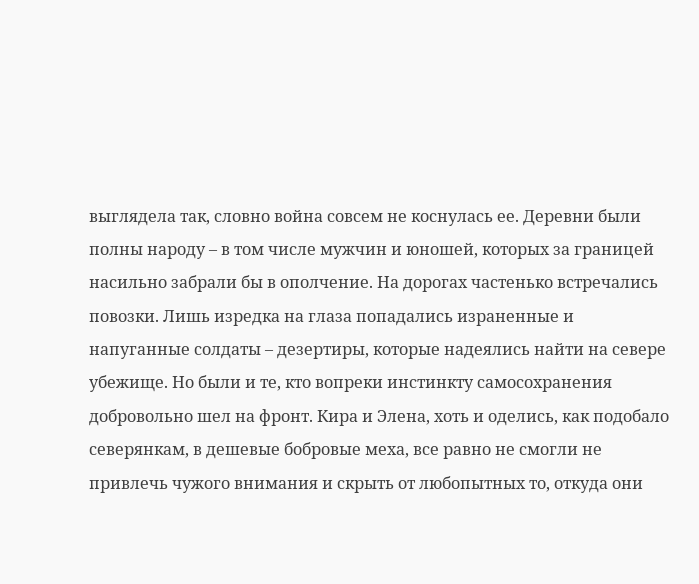выглядела так, словно война совсем не коснулась ее. Деревни были полны народу – в том числе мужчин и юношей, которых за границей насильно забрали бы в ополчение. На дорогах частенько встречались повозки. Лишь изредка на глаза попадались израненные и напуганные солдаты – дезертиры, которые надеялись найти на севере убежище. Но были и те, кто вопреки инстинкту самосохранения добровольно шел на фронт. Кира и Элена, хоть и оделись, как подобало северянкам, в дешевые бобровые меха, все равно не смогли не привлечь чужого внимания и скрыть от любопытных то, откуда они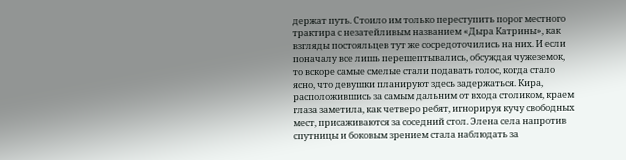держат путь. Стоило им только переступить порог местного трактира с незатейливым названием «Дыра Катрины», как взгляды постояльцев тут же сосредоточились на них. И если поначалу все лишь перешептывались, обсуждая чужеземок, то вскоре самые смелые стали подавать голос, когда стало ясно, что девушки планируют здесь задержаться. Кира, расположившись за самым дальним от входа столиком, краем глаза заметила, как четверо ребят, игнорируя кучу свободных мест, присаживаются за соседний стол. Элена села напротив спутницы и боковым зрением стала наблюдать за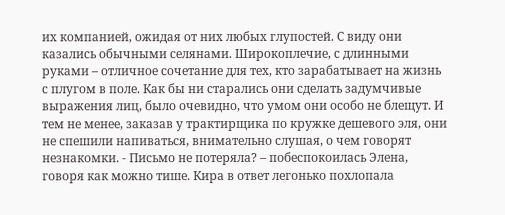их компанией, ожидая от них любых глупостей. С виду они казались обычными селянами. Широкоплечие, с длинными руками – отличное сочетание для тех, кто зарабатывает на жизнь с плугом в поле. Как бы ни старались они сделать задумчивые выражения лиц, было очевидно, что умом они особо не блещут. И тем не менее, заказав у трактирщика по кружке дешевого эля, они не спешили напиваться, внимательно слушая, о чем говорят незнакомки. - Письмо не потеряла? – побеспокоилась Элена, говоря как можно тише. Кира в ответ легонько похлопала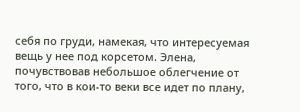себя по груди, намекая, что интересуемая вещь у нее под корсетом. Элена, почувствовав небольшое облегчение от того, что в кои-то веки все идет по плану,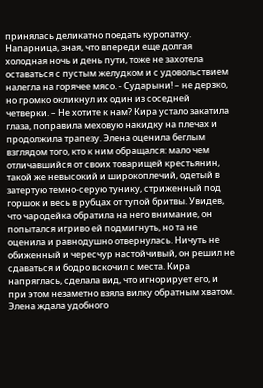принялась деликатно поедать куропатку. Напарница, зная, что впереди еще долгая холодная ночь и день пути, тоже не захотела оставаться с пустым желудком и с удовольствием налегла на горячее мясо. - Сударыни! – не дерзко, но громко окликнул их один из соседней четверки. – Не хотите к нам? Кира устало закатила глаза, поправила меховую накидку на плечах и продолжила трапезу. Элена оценила беглым взглядом того, кто к ним обращался: мало чем отличавшийся от своих товарищей крестьянин, такой же невысокий и широкоплечий, одетый в затертую темно-серую тунику, стриженный под горшок и весь в рубцах от тупой бритвы. Увидев, что чародейка обратила на него внимание, он попытался игриво ей подмигнуть, но та не оценила и равнодушно отвернулась. Ничуть не обиженный и чересчур настойчивый, он решил не сдаваться и бодро вскочил с места. Кира напряглась, сделала вид, что игнорирует его, и при этом незаметно взяла вилку обратным хватом. Элена ждала удобного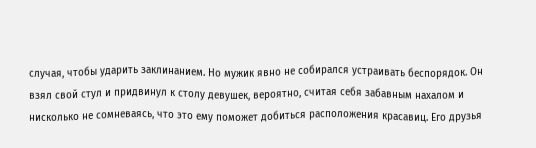случая, чтобы ударить заклинанием. Но мужик явно не собирался устраивать беспорядок. Он взял свой стул и придвинул к столу девушек, вероятно, считая себя забавным нахалом и нисколько не сомневаясь, что это ему поможет добиться расположения красавиц. Его друзья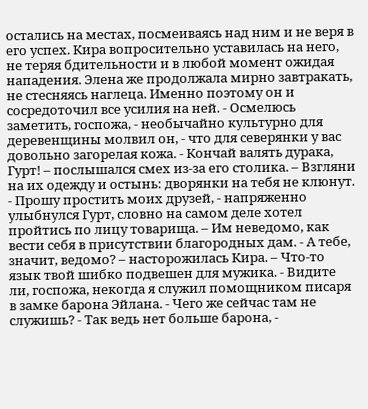остались на местах, посмеиваясь над ним и не веря в его успех. Кира вопросительно уставилась на него, не теряя бдительности и в любой момент ожидая нападения. Элена же продолжала мирно завтракать, не стесняясь наглеца. Именно поэтому он и сосредоточил все усилия на ней. - Осмелюсь заметить, госпожа, - необычайно культурно для деревенщины молвил он, - что для северянки у вас довольно загорелая кожа. - Кончай валять дурака, Гурт! – послышался смех из-за его столика. – Взгляни на их одежду и остынь: дворянки на тебя не клюнут. - Прошу простить моих друзей, - напряженно улыбнулся Гурт, словно на самом деле хотел пройтись по лицу товарища. – Им неведомо, как вести себя в присутствии благородных дам. - А тебе, значит, ведомо? – насторожилась Кира. – Что-то язык твой шибко подвешен для мужика. - Видите ли, госпожа, некогда я служил помощником писаря в замке барона Эйлана. - Чего же сейчас там не служишь? - Так ведь нет больше барона, -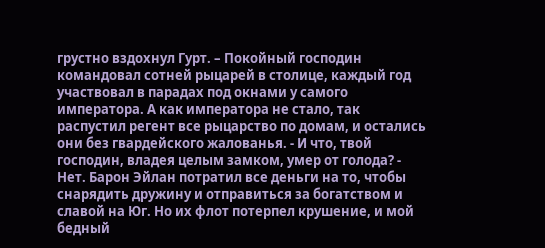грустно вздохнул Гурт. – Покойный господин командовал сотней рыцарей в столице, каждый год участвовал в парадах под окнами у самого императора. А как императора не стало, так распустил регент все рыцарство по домам, и остались они без гвардейского жалованья. - И что, твой господин, владея целым замком, умер от голода? - Нет. Барон Эйлан потратил все деньги на то, чтобы снарядить дружину и отправиться за богатством и славой на Юг. Но их флот потерпел крушение, и мой бедный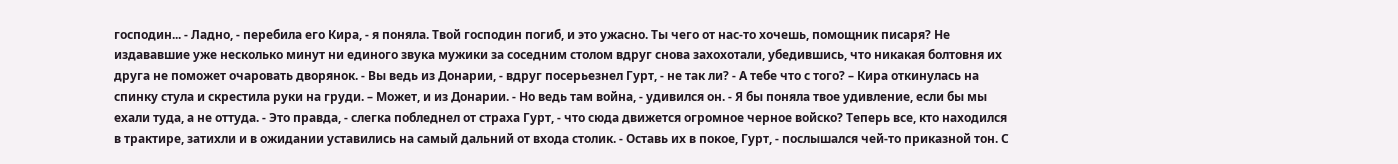господин... - Ладно, - перебила его Кира, - я поняла. Твой господин погиб, и это ужасно. Ты чего от нас-то хочешь, помощник писаря? Не издававшие уже несколько минут ни единого звука мужики за соседним столом вдруг снова захохотали, убедившись, что никакая болтовня их друга не поможет очаровать дворянок. - Вы ведь из Донарии, - вдруг посерьезнел Гурт, - не так ли? - А тебе что с того? – Кира откинулась на спинку стула и скрестила руки на груди. – Может, и из Донарии. - Но ведь там война, - удивился он. - Я бы поняла твое удивление, если бы мы ехали туда, а не оттуда. - Это правда, - слегка побледнел от страха Гурт, - что сюда движется огромное черное войско? Теперь все, кто находился в трактире, затихли и в ожидании уставились на самый дальний от входа столик. - Оставь их в покое, Гурт, - послышался чей-то приказной тон. С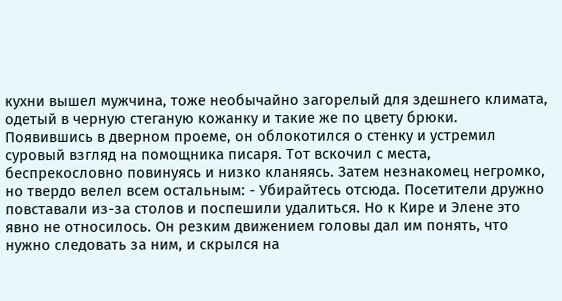кухни вышел мужчина, тоже необычайно загорелый для здешнего климата, одетый в черную стеганую кожанку и такие же по цвету брюки. Появившись в дверном проеме, он облокотился о стенку и устремил суровый взгляд на помощника писаря. Тот вскочил с места, беспрекословно повинуясь и низко кланяясь. Затем незнакомец негромко, но твердо велел всем остальным: - Убирайтесь отсюда. Посетители дружно повставали из-за столов и поспешили удалиться. Но к Кире и Элене это явно не относилось. Он резким движением головы дал им понять, что нужно следовать за ним, и скрылся на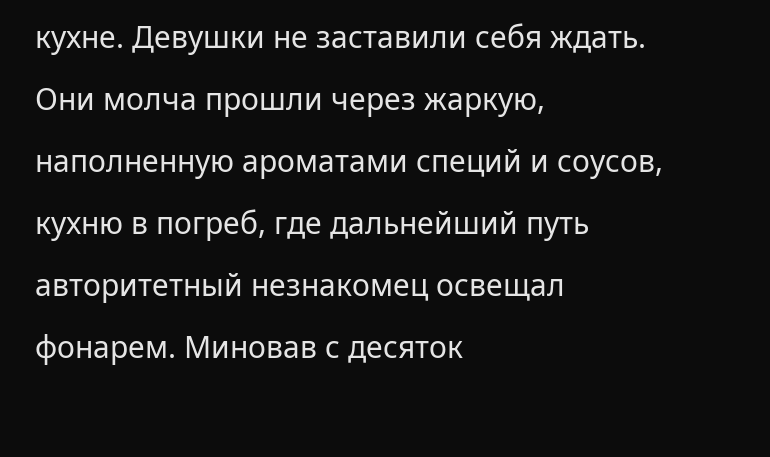кухне. Девушки не заставили себя ждать. Они молча прошли через жаркую, наполненную ароматами специй и соусов, кухню в погреб, где дальнейший путь авторитетный незнакомец освещал фонарем. Миновав с десяток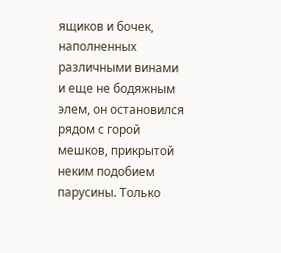ящиков и бочек, наполненных различными винами и еще не бодяжным элем, он остановился рядом с горой мешков, прикрытой неким подобием парусины. Только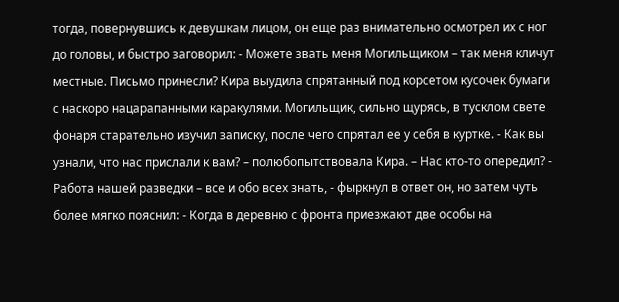тогда, повернувшись к девушкам лицом, он еще раз внимательно осмотрел их с ног до головы, и быстро заговорил: - Можете звать меня Могильщиком – так меня кличут местные. Письмо принесли? Кира выудила спрятанный под корсетом кусочек бумаги с наскоро нацарапанными каракулями. Могильщик, сильно щурясь, в тусклом свете фонаря старательно изучил записку, после чего спрятал ее у себя в куртке. - Как вы узнали, что нас прислали к вам? – полюбопытствовала Кира. – Нас кто-то опередил? - Работа нашей разведки – все и обо всех знать, - фыркнул в ответ он, но затем чуть более мягко пояснил: - Когда в деревню с фронта приезжают две особы на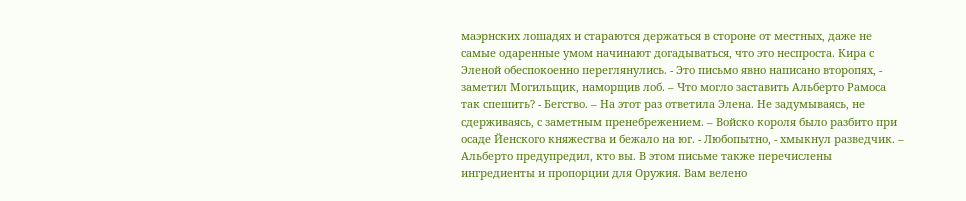маэрнских лошадях и стараются держаться в стороне от местных, даже не самые одаренные умом начинают догадываться, что это неспроста. Кира с Эленой обеспокоенно переглянулись. - Это письмо явно написано второпях, - заметил Могильщик, наморщив лоб. – Что могло заставить Альберто Рамоса так спешить? - Бегство. – На этот раз ответила Элена. Не задумываясь, не сдерживаясь, с заметным пренебрежением. – Войско короля было разбито при осаде Йенского княжества и бежало на юг. - Любопытно, - хмыкнул разведчик. – Альберто предупредил, кто вы. В этом письме также перечислены ингредиенты и пропорции для Оружия. Вам велено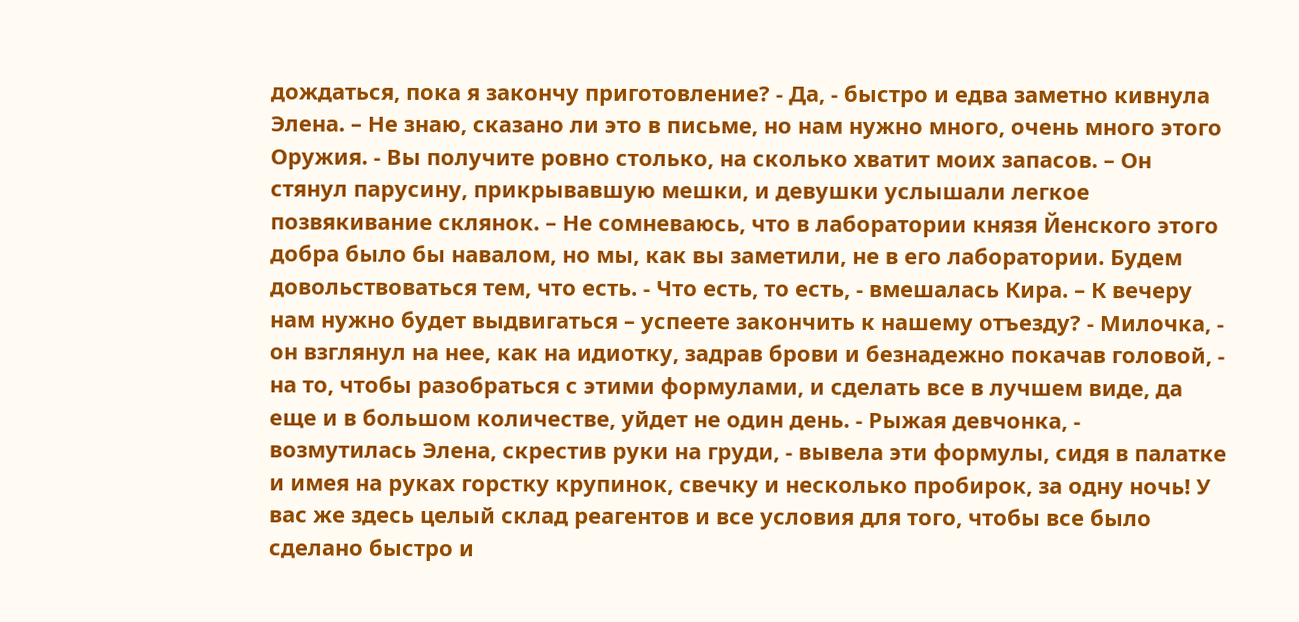дождаться, пока я закончу приготовление? - Да, - быстро и едва заметно кивнула Элена. – Не знаю, сказано ли это в письме, но нам нужно много, очень много этого Оружия. - Вы получите ровно столько, на сколько хватит моих запасов. – Он стянул парусину, прикрывавшую мешки, и девушки услышали легкое позвякивание склянок. – Не сомневаюсь, что в лаборатории князя Йенского этого добра было бы навалом, но мы, как вы заметили, не в его лаборатории. Будем довольствоваться тем, что есть. - Что есть, то есть, - вмешалась Кира. – К вечеру нам нужно будет выдвигаться – успеете закончить к нашему отъезду? - Милочка, - он взглянул на нее, как на идиотку, задрав брови и безнадежно покачав головой, - на то, чтобы разобраться с этими формулами, и сделать все в лучшем виде, да еще и в большом количестве, уйдет не один день. - Рыжая девчонка, - возмутилась Элена, скрестив руки на груди, - вывела эти формулы, сидя в палатке и имея на руках горстку крупинок, свечку и несколько пробирок, за одну ночь! У вас же здесь целый склад реагентов и все условия для того, чтобы все было сделано быстро и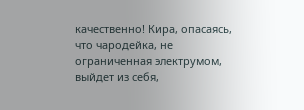качественно! Кира, опасаясь, что чародейка, не ограниченная электрумом, выйдет из себя,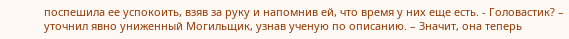поспешила ее успокоить, взяв за руку и напомнив ей, что время у них еще есть. - Головастик? – уточнил явно униженный Могильщик, узнав ученую по описанию. – Значит, она теперь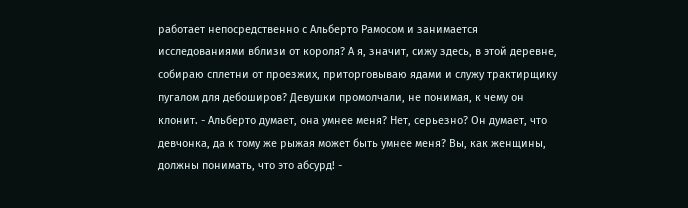работает непосредственно с Альберто Рамосом и занимается исследованиями вблизи от короля? А я, значит, сижу здесь, в этой деревне, собираю сплетни от проезжих, приторговываю ядами и служу трактирщику пугалом для дебоширов? Девушки промолчали, не понимая, к чему он клонит. - Альберто думает, она умнее меня? Нет, серьезно? Он думает, что девчонка, да к тому же рыжая может быть умнее меня? Вы, как женщины, должны понимать, что это абсурд! -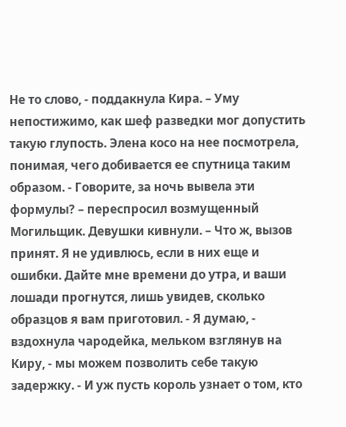Не то слово, - поддакнула Кира. – Уму непостижимо, как шеф разведки мог допустить такую глупость. Элена косо на нее посмотрела, понимая, чего добивается ее спутница таким образом. - Говорите, за ночь вывела эти формулы? – переспросил возмущенный Могильщик. Девушки кивнули. – Что ж, вызов принят. Я не удивлюсь, если в них еще и ошибки. Дайте мне времени до утра, и ваши лошади прогнутся, лишь увидев, сколько образцов я вам приготовил. - Я думаю, - вздохнула чародейка, мельком взглянув на Киру, - мы можем позволить себе такую задержку. - И уж пусть король узнает о том, кто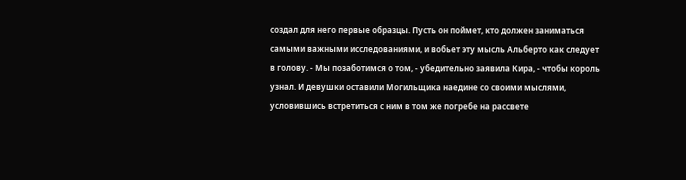создал для него первые образцы. Пусть он поймет, кто должен заниматься самыми важными исследованиями, и вобьет эту мысль Альберто как следует в голову. - Мы позаботимся о том, - убедительно заявила Кира, - чтобы король узнал. И девушки оставили Могильщика наедине со своими мыслями, условившись встретиться с ним в том же погребе на рассвете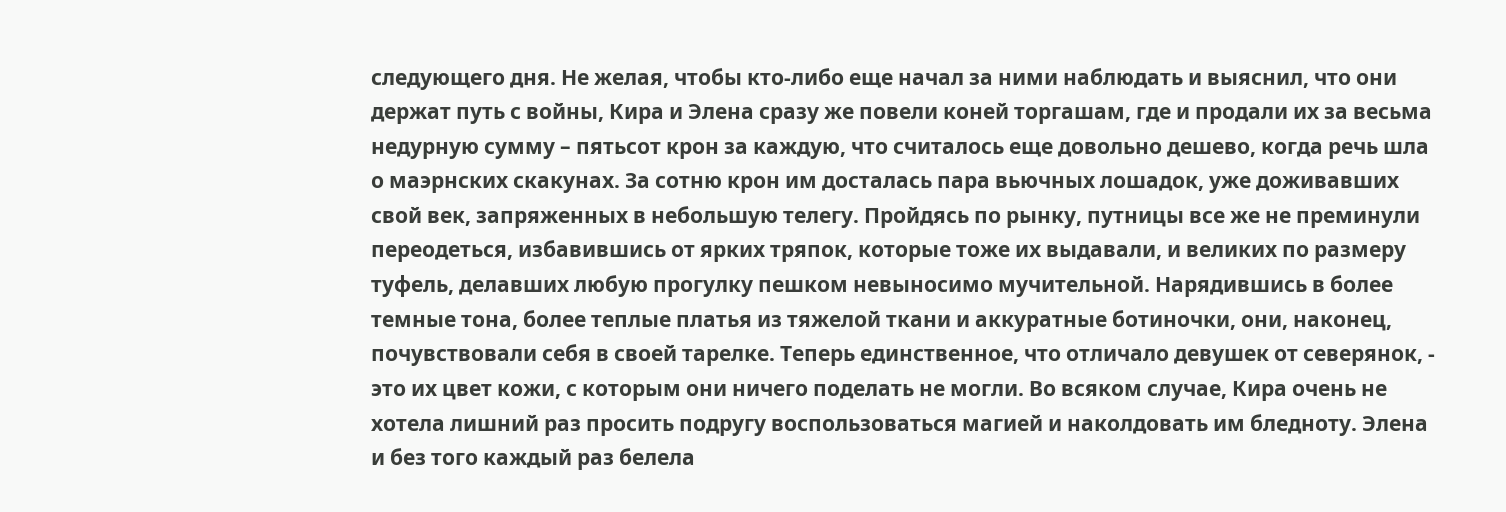следующего дня. Не желая, чтобы кто-либо еще начал за ними наблюдать и выяснил, что они держат путь с войны, Кира и Элена сразу же повели коней торгашам, где и продали их за весьма недурную сумму – пятьсот крон за каждую, что считалось еще довольно дешево, когда речь шла о маэрнских скакунах. За сотню крон им досталась пара вьючных лошадок, уже доживавших свой век, запряженных в небольшую телегу. Пройдясь по рынку, путницы все же не преминули переодеться, избавившись от ярких тряпок, которые тоже их выдавали, и великих по размеру туфель, делавших любую прогулку пешком невыносимо мучительной. Нарядившись в более темные тона, более теплые платья из тяжелой ткани и аккуратные ботиночки, они, наконец, почувствовали себя в своей тарелке. Теперь единственное, что отличало девушек от северянок, - это их цвет кожи, с которым они ничего поделать не могли. Во всяком случае, Кира очень не хотела лишний раз просить подругу воспользоваться магией и наколдовать им бледноту. Элена и без того каждый раз белела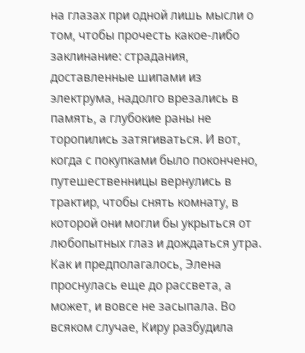на глазах при одной лишь мысли о том, чтобы прочесть какое-либо заклинание: страдания, доставленные шипами из электрума, надолго врезались в память, а глубокие раны не торопились затягиваться. И вот, когда с покупками было покончено, путешественницы вернулись в трактир, чтобы снять комнату, в которой они могли бы укрыться от любопытных глаз и дождаться утра. Как и предполагалось, Элена проснулась еще до рассвета, а может, и вовсе не засыпала. Во всяком случае, Киру разбудила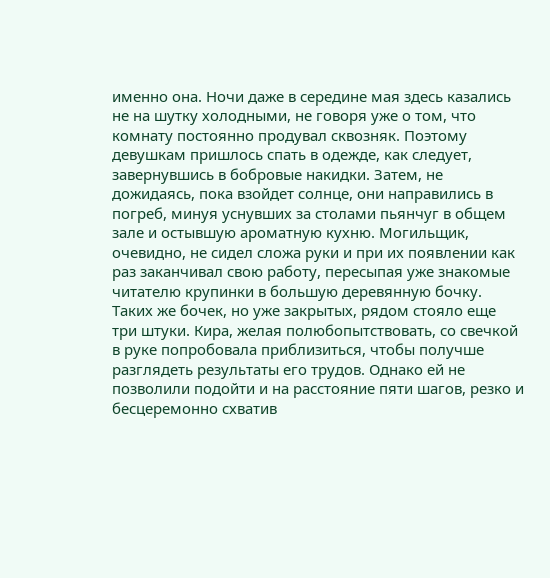именно она. Ночи даже в середине мая здесь казались не на шутку холодными, не говоря уже о том, что комнату постоянно продувал сквозняк. Поэтому девушкам пришлось спать в одежде, как следует, завернувшись в бобровые накидки. Затем, не дожидаясь, пока взойдет солнце, они направились в погреб, минуя уснувших за столами пьянчуг в общем зале и остывшую ароматную кухню. Могильщик, очевидно, не сидел сложа руки и при их появлении как раз заканчивал свою работу, пересыпая уже знакомые читателю крупинки в большую деревянную бочку. Таких же бочек, но уже закрытых, рядом стояло еще три штуки. Кира, желая полюбопытствовать, со свечкой в руке попробовала приблизиться, чтобы получше разглядеть результаты его трудов. Однако ей не позволили подойти и на расстояние пяти шагов, резко и бесцеремонно схватив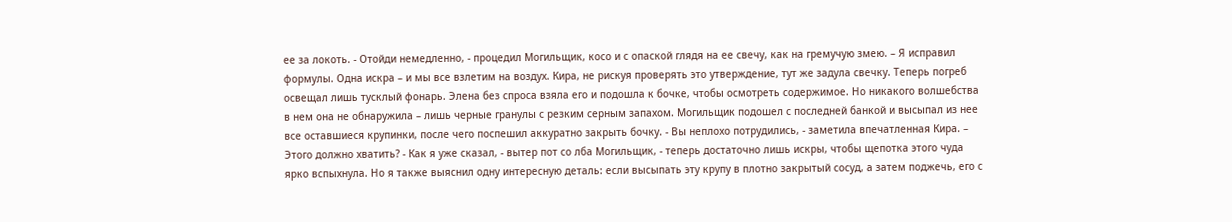ее за локоть. - Отойди немедленно, - процедил Могильщик, косо и с опаской глядя на ее свечу, как на гремучую змею. – Я исправил формулы. Одна искра – и мы все взлетим на воздух. Кира, не рискуя проверять это утверждение, тут же задула свечку. Теперь погреб освещал лишь тусклый фонарь. Элена без спроса взяла его и подошла к бочке, чтобы осмотреть содержимое. Но никакого волшебства в нем она не обнаружила – лишь черные гранулы с резким серным запахом. Могильщик подошел с последней банкой и высыпал из нее все оставшиеся крупинки, после чего поспешил аккуратно закрыть бочку. - Вы неплохо потрудились, - заметила впечатленная Кира. – Этого должно хватить? - Как я уже сказал, - вытер пот со лба Могильщик, - теперь достаточно лишь искры, чтобы щепотка этого чуда ярко вспыхнула. Но я также выяснил одну интересную деталь: если высыпать эту крупу в плотно закрытый сосуд, а затем поджечь, его с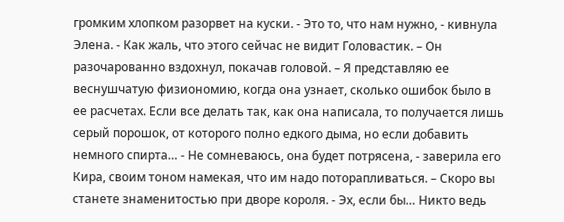громким хлопком разорвет на куски. - Это то, что нам нужно, - кивнула Элена. - Как жаль, что этого сейчас не видит Головастик. – Он разочарованно вздохнул, покачав головой. – Я представляю ее веснушчатую физиономию, когда она узнает, сколько ошибок было в ее расчетах. Если все делать так, как она написала, то получается лишь серый порошок, от которого полно едкого дыма, но если добавить немного спирта… - Не сомневаюсь, она будет потрясена, - заверила его Кира, своим тоном намекая, что им надо поторапливаться. – Скоро вы станете знаменитостью при дворе короля. - Эх, если бы… Никто ведь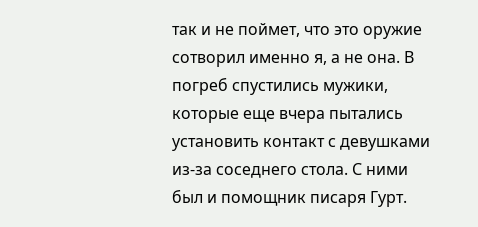так и не поймет, что это оружие сотворил именно я, а не она. В погреб спустились мужики, которые еще вчера пытались установить контакт с девушками из-за соседнего стола. С ними был и помощник писаря Гурт.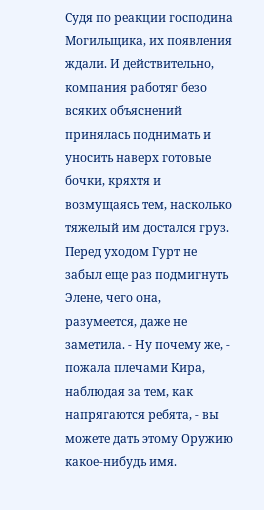Судя по реакции господина Могильщика, их появления ждали. И действительно, компания работяг безо всяких объяснений принялась поднимать и уносить наверх готовые бочки, кряхтя и возмущаясь тем, насколько тяжелый им достался груз. Перед уходом Гурт не забыл еще раз подмигнуть Элене, чего она, разумеется, даже не заметила. - Ну почему же, - пожала плечами Кира, наблюдая за тем, как напрягаются ребята, - вы можете дать этому Оружию какое-нибудь имя.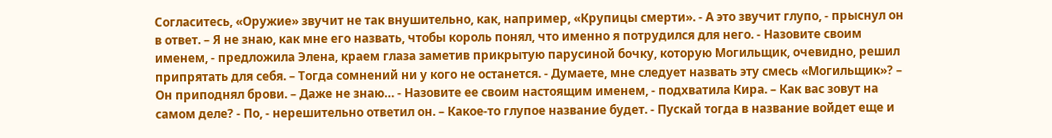Согласитесь, «Оружие» звучит не так внушительно, как, например, «Крупицы смерти». - А это звучит глупо, - прыснул он в ответ. – Я не знаю, как мне его назвать, чтобы король понял, что именно я потрудился для него. - Назовите своим именем, - предложила Элена, краем глаза заметив прикрытую парусиной бочку, которую Могильщик, очевидно, решил припрятать для себя. – Тогда сомнений ни у кого не останется. - Думаете, мне следует назвать эту смесь «Могильщик»? – Он приподнял брови. – Даже не знаю… - Назовите ее своим настоящим именем, - подхватила Кира. – Как вас зовут на самом деле? - По, - нерешительно ответил он. – Какое-то глупое название будет. - Пускай тогда в название войдет еще и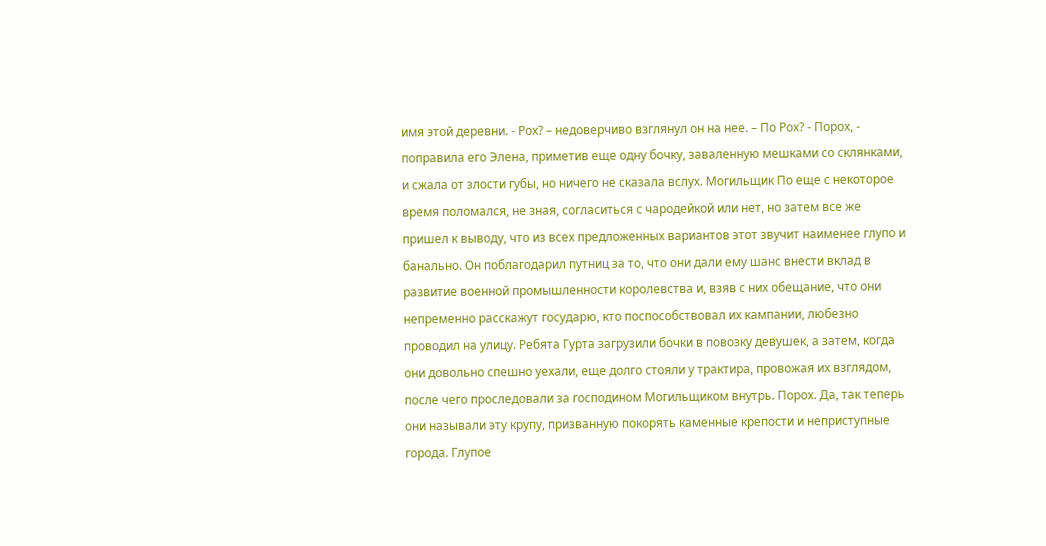имя этой деревни. - Рох? – недоверчиво взглянул он на нее. – По Рох? - Порох, - поправила его Элена, приметив еще одну бочку, заваленную мешками со склянками, и сжала от злости губы, но ничего не сказала вслух. Могильщик По еще с некоторое время поломался, не зная, согласиться с чародейкой или нет, но затем все же пришел к выводу, что из всех предложенных вариантов этот звучит наименее глупо и банально. Он поблагодарил путниц за то, что они дали ему шанс внести вклад в развитие военной промышленности королевства и, взяв с них обещание, что они непременно расскажут государю, кто поспособствовал их кампании, любезно проводил на улицу. Ребята Гурта загрузили бочки в повозку девушек, а затем, когда они довольно спешно уехали, еще долго стояли у трактира, провожая их взглядом, после чего проследовали за господином Могильщиком внутрь. Порох. Да, так теперь они называли эту крупу, призванную покорять каменные крепости и неприступные города. Глупое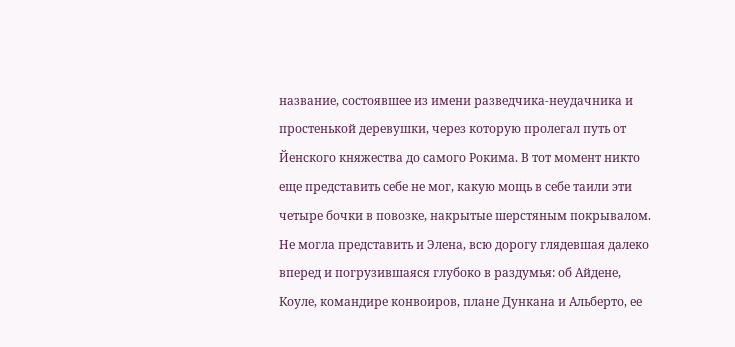название, состоявшее из имени разведчика-неудачника и простенькой деревушки, через которую пролегал путь от Йенского княжества до самого Рокима. В тот момент никто еще представить себе не мог, какую мощь в себе таили эти четыре бочки в повозке, накрытые шерстяным покрывалом. Не могла представить и Элена, всю дорогу глядевшая далеко вперед и погрузившаяся глубоко в раздумья: об Айдене, Коуле, командире конвоиров, плане Дункана и Альберто, ее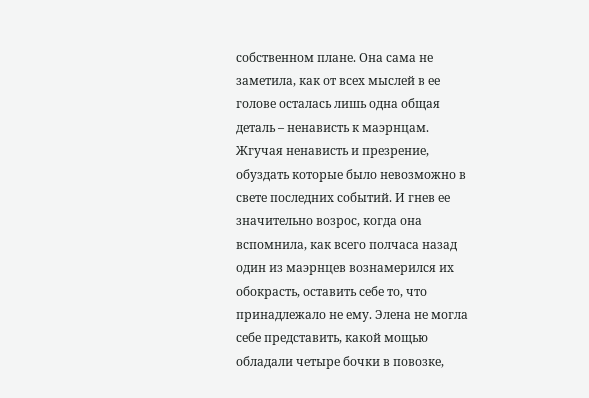собственном плане. Она сама не заметила, как от всех мыслей в ее голове осталась лишь одна общая деталь – ненависть к маэрнцам. Жгучая ненависть и презрение, обуздать которые было невозможно в свете последних событий. И гнев ее значительно возрос, когда она вспомнила, как всего полчаса назад один из маэрнцев вознамерился их обокрасть, оставить себе то, что принадлежало не ему. Элена не могла себе представить, какой мощью обладали четыре бочки в повозке,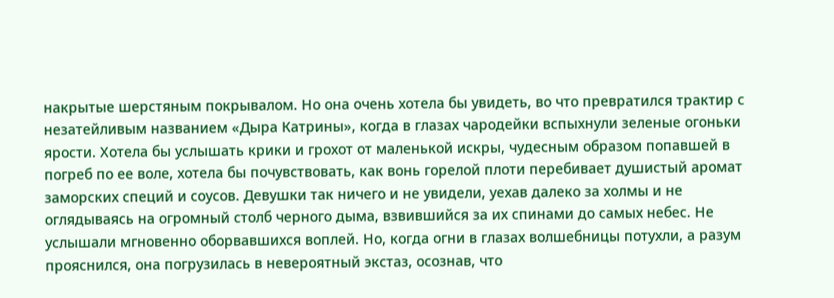накрытые шерстяным покрывалом. Но она очень хотела бы увидеть, во что превратился трактир с незатейливым названием «Дыра Катрины», когда в глазах чародейки вспыхнули зеленые огоньки ярости. Хотела бы услышать крики и грохот от маленькой искры, чудесным образом попавшей в погреб по ее воле, хотела бы почувствовать, как вонь горелой плоти перебивает душистый аромат заморских специй и соусов. Девушки так ничего и не увидели, уехав далеко за холмы и не оглядываясь на огромный столб черного дыма, взвившийся за их спинами до самых небес. Не услышали мгновенно оборвавшихся воплей. Но, когда огни в глазах волшебницы потухли, а разум прояснился, она погрузилась в невероятный экстаз, осознав, что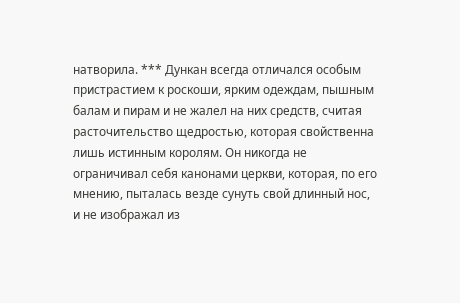натворила. *** Дункан всегда отличался особым пристрастием к роскоши, ярким одеждам, пышным балам и пирам и не жалел на них средств, считая расточительство щедростью, которая свойственна лишь истинным королям. Он никогда не ограничивал себя канонами церкви, которая, по его мнению, пыталась везде сунуть свой длинный нос, и не изображал из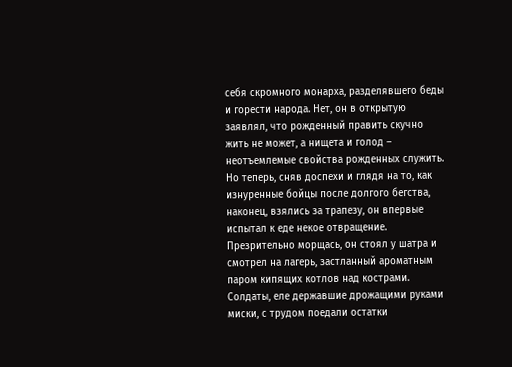себя скромного монарха, разделявшего беды и горести народа. Нет, он в открытую заявлял, что рожденный править скучно жить не может, а нищета и голод – неотъемлемые свойства рожденных служить. Но теперь, сняв доспехи и глядя на то, как изнуренные бойцы после долгого бегства, наконец, взялись за трапезу, он впервые испытал к еде некое отвращение. Презрительно морщась, он стоял у шатра и смотрел на лагерь, застланный ароматным паром кипящих котлов над кострами. Солдаты, еле державшие дрожащими руками миски, с трудом поедали остатки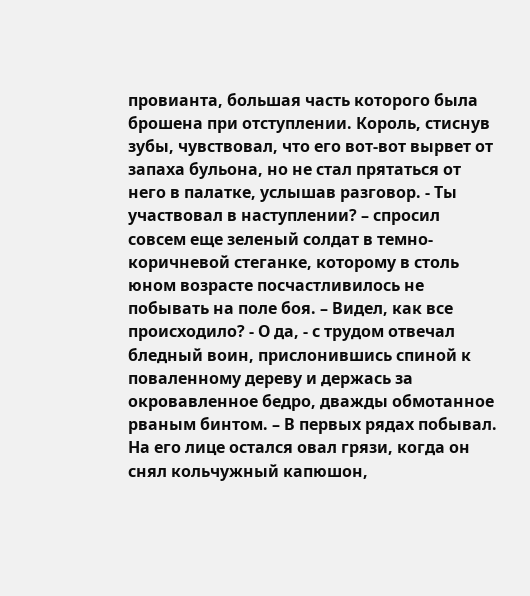провианта, большая часть которого была брошена при отступлении. Король, стиснув зубы, чувствовал, что его вот-вот вырвет от запаха бульона, но не стал прятаться от него в палатке, услышав разговор. - Ты участвовал в наступлении? – спросил совсем еще зеленый солдат в темно-коричневой стеганке, которому в столь юном возрасте посчастливилось не побывать на поле боя. – Видел, как все происходило? - О да, - с трудом отвечал бледный воин, прислонившись спиной к поваленному дереву и держась за окровавленное бедро, дважды обмотанное рваным бинтом. – В первых рядах побывал. На его лице остался овал грязи, когда он снял кольчужный капюшон,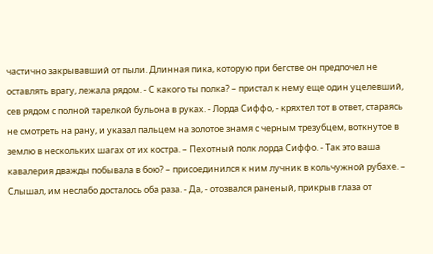частично закрывавший от пыли. Длинная пика, которую при бегстве он предпочел не оставлять врагу, лежала рядом. - С какого ты полка? – пристал к нему еще один уцелевший, сев рядом с полной тарелкой бульона в руках. - Лорда Сиффо, - кряхтел тот в ответ, стараясь не смотреть на рану, и указал пальцем на золотое знамя с черным трезубцем, воткнутое в землю в нескольких шагах от их костра. – Пехотный полк лорда Сиффо. - Так это ваша кавалерия дважды побывала в бою? – присоединился к ним лучник в кольчужной рубахе. – Слышал, им неслабо досталось оба раза. - Да, - отозвался раненый, прикрыв глаза от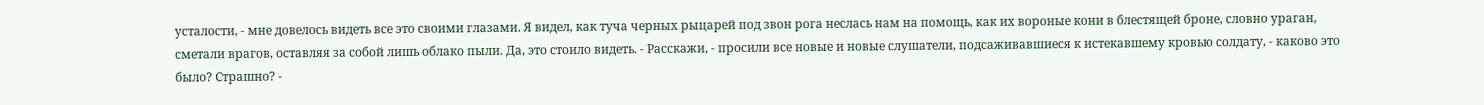усталости, - мне довелось видеть все это своими глазами. Я видел, как туча черных рыцарей под звон рога неслась нам на помощь, как их вороные кони в блестящей броне, словно ураган, сметали врагов, оставляя за собой лишь облако пыли. Да, это стоило видеть. - Расскажи, - просили все новые и новые слушатели, подсаживавшиеся к истекавшему кровью солдату, - каково это было? Страшно? -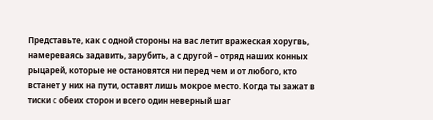Представьте, как с одной стороны на вас летит вражеская хоругвь, намереваясь задавить, зарубить, а с другой – отряд наших конных рыцарей, которые не остановятся ни перед чем и от любого, кто встанет у них на пути, оставят лишь мокрое место. Когда ты зажат в тиски c обеих сторон и всего один неверный шаг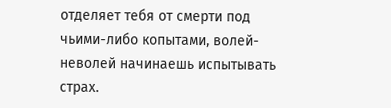отделяет тебя от смерти под чьими-либо копытами, волей-неволей начинаешь испытывать страх.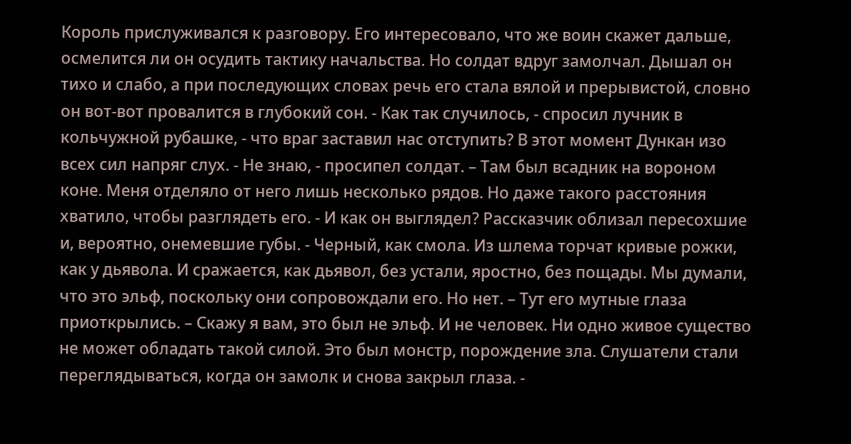Король прислуживался к разговору. Его интересовало, что же воин скажет дальше, осмелится ли он осудить тактику начальства. Но солдат вдруг замолчал. Дышал он тихо и слабо, а при последующих словах речь его стала вялой и прерывистой, словно он вот-вот провалится в глубокий сон. - Как так случилось, - спросил лучник в кольчужной рубашке, - что враг заставил нас отступить? В этот момент Дункан изо всех сил напряг слух. - Не знаю, - просипел солдат. – Там был всадник на вороном коне. Меня отделяло от него лишь несколько рядов. Но даже такого расстояния хватило, чтобы разглядеть его. - И как он выглядел? Рассказчик облизал пересохшие и, вероятно, онемевшие губы. - Черный, как смола. Из шлема торчат кривые рожки, как у дьявола. И сражается, как дьявол, без устали, яростно, без пощады. Мы думали, что это эльф, поскольку они сопровождали его. Но нет. – Тут его мутные глаза приоткрылись. – Скажу я вам, это был не эльф. И не человек. Ни одно живое существо не может обладать такой силой. Это был монстр, порождение зла. Слушатели стали переглядываться, когда он замолк и снова закрыл глаза. -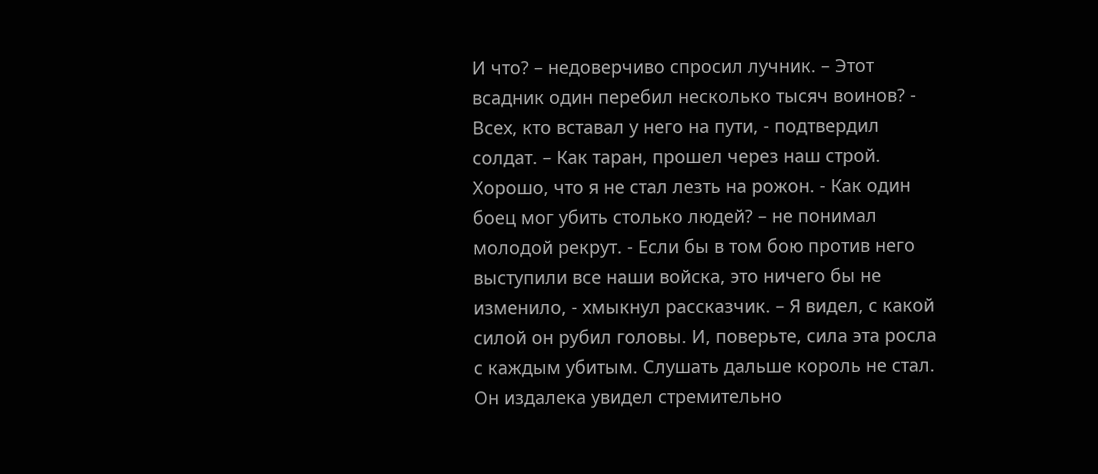И что? – недоверчиво спросил лучник. – Этот всадник один перебил несколько тысяч воинов? - Всех, кто вставал у него на пути, - подтвердил солдат. – Как таран, прошел через наш строй. Хорошо, что я не стал лезть на рожон. - Как один боец мог убить столько людей? – не понимал молодой рекрут. - Если бы в том бою против него выступили все наши войска, это ничего бы не изменило, - хмыкнул рассказчик. – Я видел, с какой силой он рубил головы. И, поверьте, сила эта росла с каждым убитым. Слушать дальше король не стал. Он издалека увидел стремительно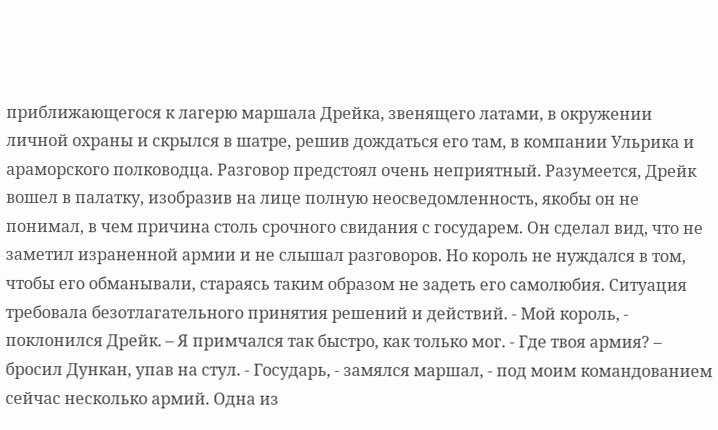приближающегося к лагерю маршала Дрейка, звенящего латами, в окружении личной охраны и скрылся в шатре, решив дождаться его там, в компании Ульрика и араморского полководца. Разговор предстоял очень неприятный. Разумеется, Дрейк вошел в палатку, изобразив на лице полную неосведомленность, якобы он не понимал, в чем причина столь срочного свидания с государем. Он сделал вид, что не заметил израненной армии и не слышал разговоров. Но король не нуждался в том, чтобы его обманывали, стараясь таким образом не задеть его самолюбия. Ситуация требовала безотлагательного принятия решений и действий. - Мой король, - поклонился Дрейк. – Я примчался так быстро, как только мог. - Где твоя армия? – бросил Дункан, упав на стул. - Государь, - замялся маршал, - под моим командованием сейчас несколько армий. Одна из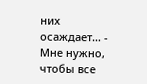них осаждает… - Мне нужно, чтобы все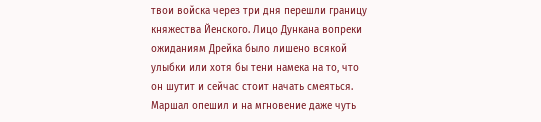твои войска через три дня перешли границу княжества Йенского. Лицо Дункана вопреки ожиданиям Дрейка было лишено всякой улыбки или хотя бы тени намека на то, что он шутит и сейчас стоит начать смеяться. Маршал опешил и на мгновение даже чуть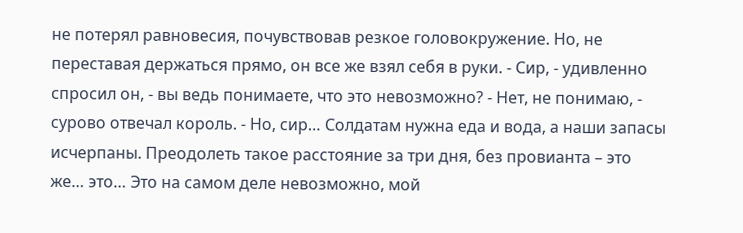не потерял равновесия, почувствовав резкое головокружение. Но, не переставая держаться прямо, он все же взял себя в руки. - Сир, - удивленно спросил он, - вы ведь понимаете, что это невозможно? - Нет, не понимаю, - сурово отвечал король. - Но, сир… Солдатам нужна еда и вода, а наши запасы исчерпаны. Преодолеть такое расстояние за три дня, без провианта – это же… это… Это на самом деле невозможно, мой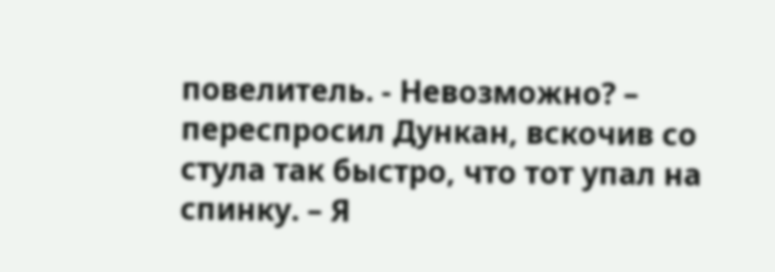повелитель. - Невозможно? – переспросил Дункан, вскочив со стула так быстро, что тот упал на спинку. – Я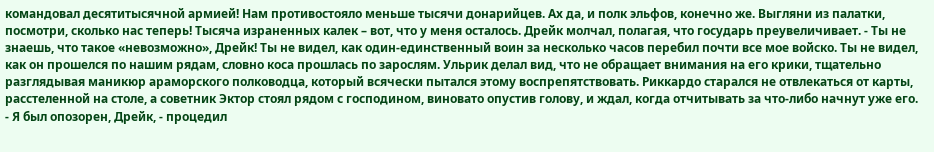командовал десятитысячной армией! Нам противостояло меньше тысячи донарийцев. Ах да, и полк эльфов, конечно же. Выгляни из палатки, посмотри, сколько нас теперь! Тысяча израненных калек – вот, что у меня осталось. Дрейк молчал, полагая, что государь преувеличивает. - Ты не знаешь, что такое «невозможно», Дрейк! Ты не видел, как один-единственный воин за несколько часов перебил почти все мое войско. Ты не видел, как он прошелся по нашим рядам, словно коса прошлась по зарослям. Ульрик делал вид, что не обращает внимания на его крики, тщательно разглядывая маникюр араморского полководца, который всячески пытался этому воспрепятствовать. Риккардо старался не отвлекаться от карты, расстеленной на столе, а советник Эктор стоял рядом с господином, виновато опустив голову, и ждал, когда отчитывать за что-либо начнут уже его. - Я был опозорен, Дрейк, - процедил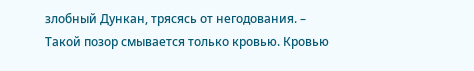злобный Дункан, трясясь от негодования. – Такой позор смывается только кровью. Кровью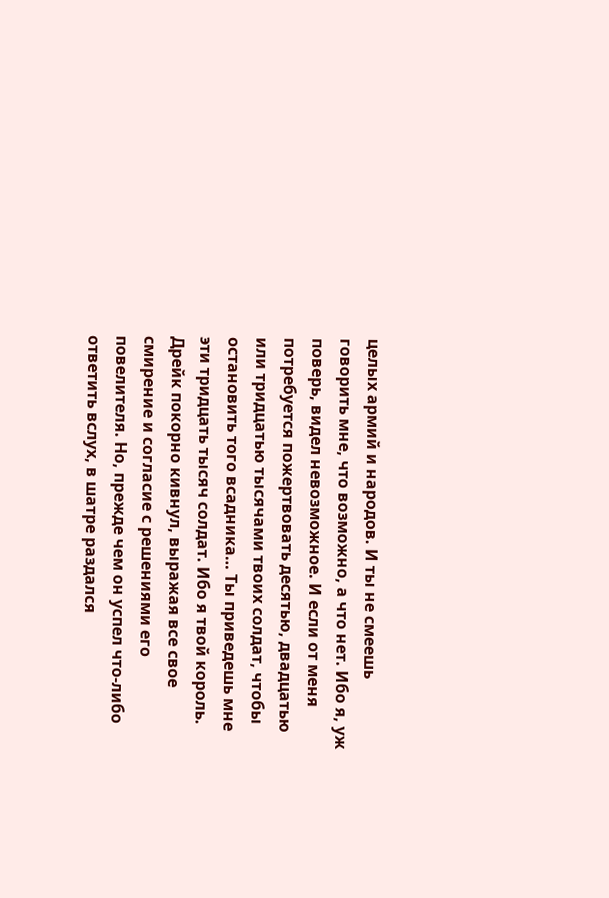целых армий и народов. И ты не смеешь говорить мне, что возможно, а что нет. Ибо я, уж поверь, видел невозможное. И если от меня потребуется пожертвовать десятью, двадцатью или тридцатью тысячами твоих солдат, чтобы остановить того всадника… Ты приведешь мне эти тридцать тысяч солдат. Ибо я твой король. Дрейк покорно кивнул, выражая все свое смирение и согласие с решениями его повелителя. Но, прежде чем он успел что-либо ответить вслух, в шатре раздался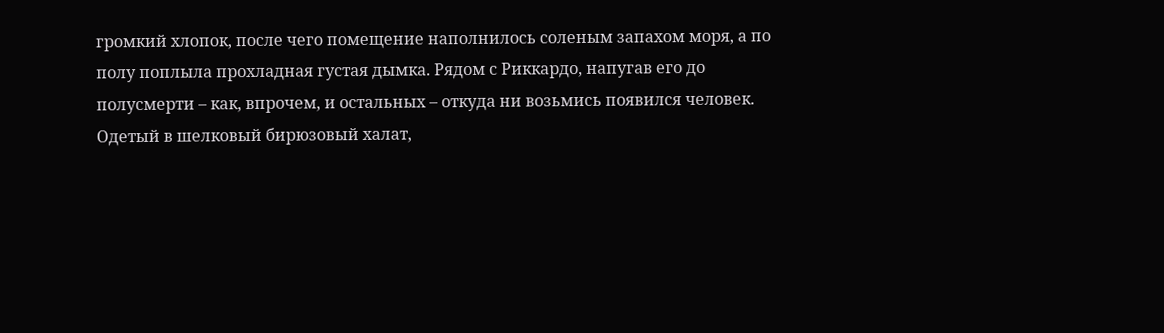громкий хлопок, после чего помещение наполнилось соленым запахом моря, а по полу поплыла прохладная густая дымка. Рядом с Риккардо, напугав его до полусмерти – как, впрочем, и остальных – откуда ни возьмись появился человек. Одетый в шелковый бирюзовый халат,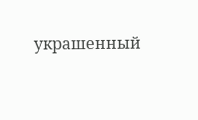украшенный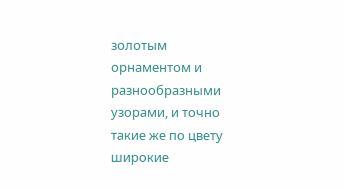золотым орнаментом и разнообразными узорами, и точно такие же по цвету широкие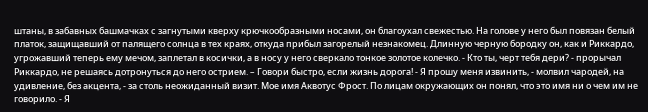штаны, в забавных башмачках с загнутыми кверху крючкообразными носами, он благоухал свежестью. На голове у него был повязан белый платок, защищавший от палящего солнца в тех краях, откуда прибыл загорелый незнакомец. Длинную черную бородку он, как и Риккардо, угрожавший теперь ему мечом, заплетал в косички, а в носу у него сверкало тонкое золотое колечко. - Кто ты, черт тебя дери? - прорычал Риккардо, не решаясь дотронуться до него острием. – Говори быстро, если жизнь дорога! - Я прошу меня извинить, - молвил чародей, на удивление, без акцента, - за столь неожиданный визит. Мое имя Аквотус Фрост. По лицам окружающих он понял, что это имя ни о чем им не говорило. - Я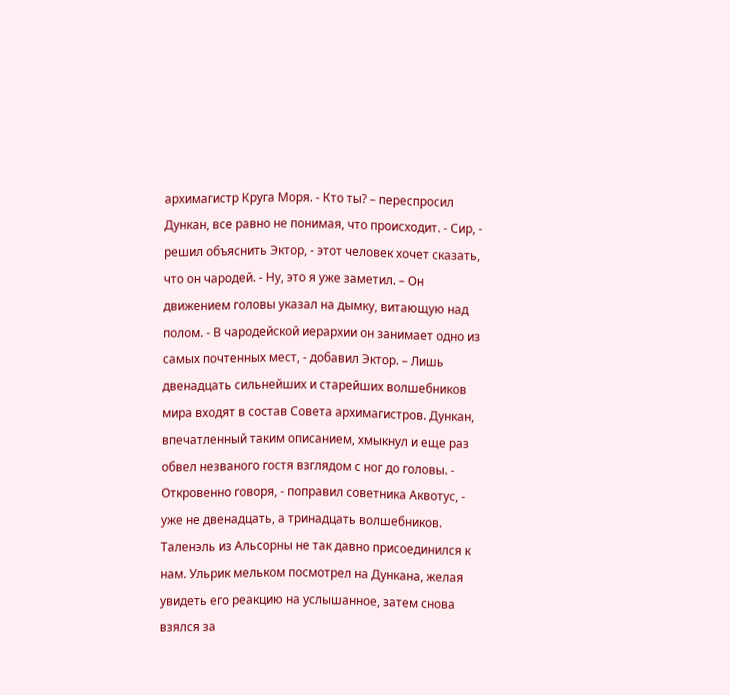архимагистр Круга Моря. - Кто ты? – переспросил Дункан, все равно не понимая, что происходит. - Сир, - решил объяснить Эктор, - этот человек хочет сказать, что он чародей. - Ну, это я уже заметил. – Он движением головы указал на дымку, витающую над полом. - В чародейской иерархии он занимает одно из самых почтенных мест, - добавил Эктор. – Лишь двенадцать сильнейших и старейших волшебников мира входят в состав Совета архимагистров. Дункан, впечатленный таким описанием, хмыкнул и еще раз обвел незваного гостя взглядом с ног до головы. - Откровенно говоря, - поправил советника Аквотус, - уже не двенадцать, а тринадцать волшебников. Таленэль из Альсорны не так давно присоединился к нам. Ульрик мельком посмотрел на Дункана, желая увидеть его реакцию на услышанное, затем снова взялся за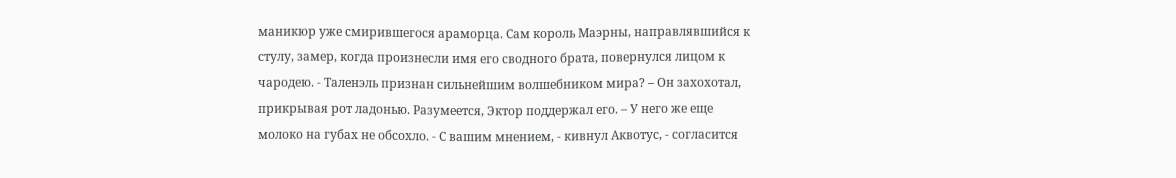маникюр уже смирившегося араморца. Сам король Маэрны, направлявшийся к стулу, замер, когда произнесли имя его сводного брата, повернулся лицом к чародею. - Таленэль признан сильнейшим волшебником мира? – Он захохотал, прикрывая рот ладонью. Разумеется, Эктор поддержал его. – У него же еще молоко на губах не обсохло. - С вашим мнением, - кивнул Аквотус, - согласится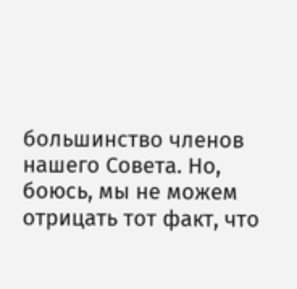большинство членов нашего Совета. Но, боюсь, мы не можем отрицать тот факт, что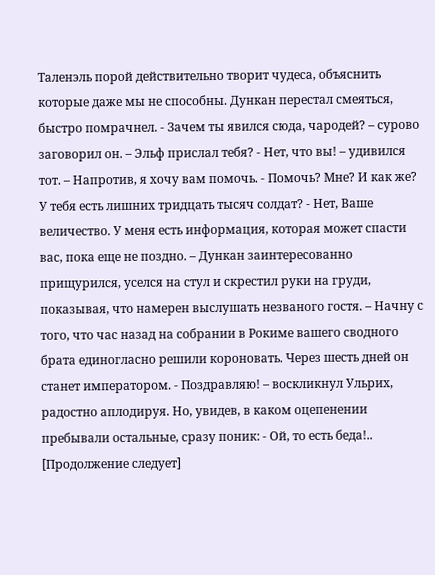Таленэль порой действительно творит чудеса, объяснить которые даже мы не способны. Дункан перестал смеяться, быстро помрачнел. - Зачем ты явился сюда, чародей? – сурово заговорил он. – Эльф прислал тебя? - Нет, что вы! – удивился тот. – Напротив, я хочу вам помочь. - Помочь? Мне? И как же? У тебя есть лишних тридцать тысяч солдат? - Нет, Ваше величество. У меня есть информация, которая может спасти вас, пока еще не поздно. – Дункан заинтересованно прищурился, уселся на стул и скрестил руки на груди, показывая, что намерен выслушать незваного гостя. – Начну с того, что час назад на собрании в Рокиме вашего сводного брата единогласно решили короновать. Через шесть дней он станет императором. - Поздравляю! – воскликнул Ульрих, радостно аплодируя. Но, увидев, в каком оцепенении пребывали остальные, сразу поник: - Ой, то есть беда!.. [Продолжение следует]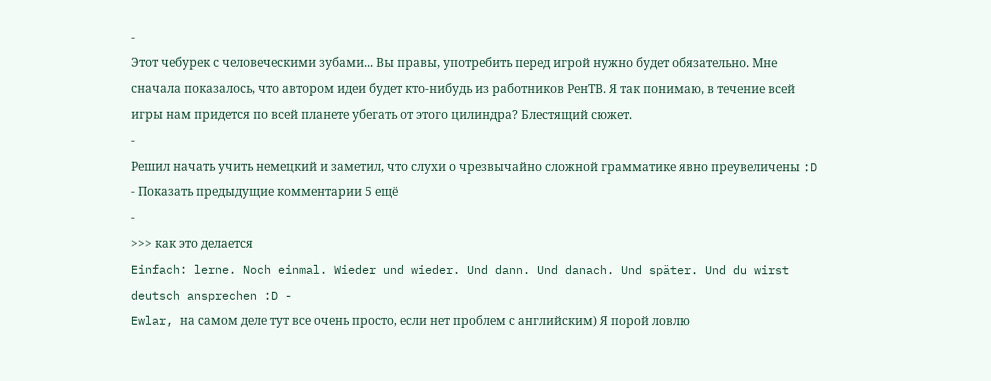-
Этот чебурек с человеческими зубами... Вы правы, употребить перед игрой нужно будет обязательно. Мне сначала показалось, что автором идеи будет кто-нибудь из работников РенТВ. Я так понимаю, в течение всей игры нам придется по всей планете убегать от этого цилиндра? Блестящий сюжет.
-
Решил начать учить немецкий и заметил, что слухи о чрезвычайно сложной грамматике явно преувеличены :D
- Показать предыдущие комментарии 5 ещё
-
>>> как это делается
Einfach: lerne. Noch einmal. Wieder und wieder. Und dann. Und danach. Und später. Und du wirst deutsch ansprechen :D -
Ewlar, на самом деле тут все очень просто, если нет проблем с английским) Я порой ловлю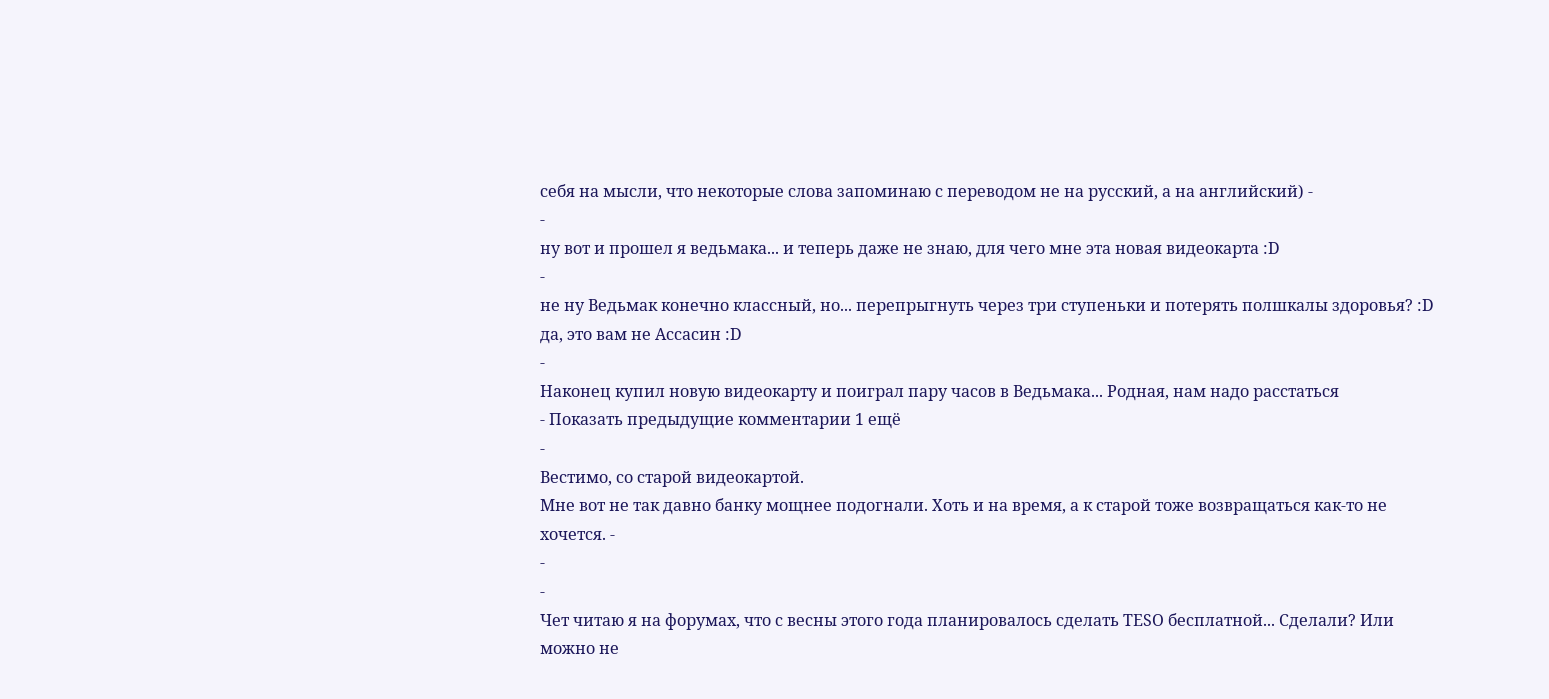себя на мысли, что некоторые слова запоминаю с переводом не на русский, а на английский) -
-
ну вот и прошел я ведьмака... и теперь даже не знаю, для чего мне эта новая видеокарта :D
-
не ну Ведьмак конечно классный, но... перепрыгнуть через три ступеньки и потерять полшкалы здоровья? :D да, это вам не Ассасин :D
-
Наконец купил новую видеокарту и поиграл пару часов в Ведьмака... Родная, нам надо расстаться
- Показать предыдущие комментарии 1 ещё
-
Вестимо, со старой видеокартой.
Мне вот не так давно банку мощнее подогнали. Хоть и на время, а к старой тоже возвращаться как-то не хочется. -
-
-
Чет читаю я на форумах, что с весны этого года планировалось сделать TESO бесплатной... Сделали? Или можно не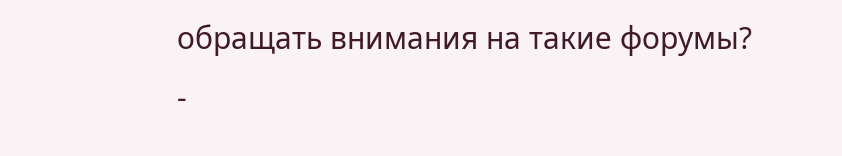обращать внимания на такие форумы?
-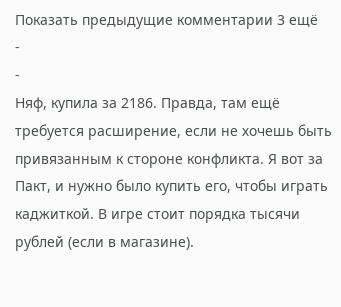Показать предыдущие комментарии 3 ещё
-
-
Няф, купила за 2186. Правда, там ещё требуется расширение, если не хочешь быть привязанным к стороне конфликта. Я вот за Пакт, и нужно было купить его, чтобы играть каджиткой. В игре стоит порядка тысячи рублей (если в магазине).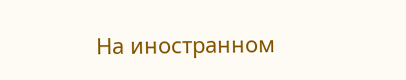На иностранном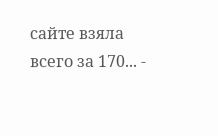сайте взяла всего за 170... -